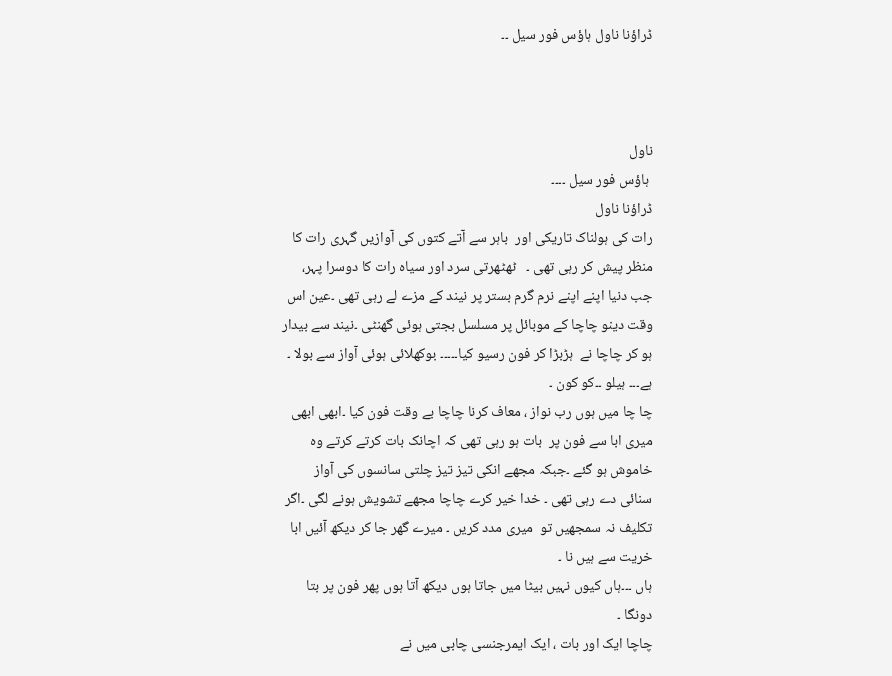ڈراؤنا ناول ہاؤس فور سیل ۔۔



ناول
 ہاؤس فور سیل ۔۔۔۔
ڈراؤنا ناول
رات کی ہولناک تاریکی اور  باہر سے آتے کتوں کی آوازیں گہری رات کا منظر پیش کر رہی تھی ۔   ٹھٹھرتی سرد اور سیاہ رات کا دوسرا پہر،  جب دنیا اپنے اپنے نرم گرم بستر پر نیند کے مزے لے رہی تھی ۔عین اس وقت دینو چاچا کے موبائل پر مسلسل بجتی ہوئی گھنٹی ۔نیند سے بیدار ہو کر چاچا نے  ہڑبڑا کر فون رسیو کیا۔۔۔۔۔ بوکھلائی ہوئی آواز سے بولا ۔
ہے۔۔۔ ہیلو ۔۔کو کون ۔
چا چا میں ہوں رب نواز ، معاف کرنا چاچا بے وقت فون کیا ۔ابھی ابھی میری ابا سے فون پر  بات ہو رہی تھی کہ اچانک بات کرتے کرتے وه خاموش ہو گئے ۔جبکہ مجھے انکی تیز تیز چلتی سانسوں کی آواز سنائی دے رہی تھی ۔ خدا خیر کرے چاچا مجھے تشویش ہونے لگی ۔اگر تکلیف نہ سمجھیں تو  میری مدد کریں ۔ میرے گھر جا کر دیکھ آئیں ابا خریت سے ہیں نا ۔
ہاں ۔۔۔ہاں کیوں نہیں بیٹا میں جاتا ہوں دیکھ آتا ہوں پھر فون پر بتا دونگا ۔
چاچا ایک اور بات ، ایک ایمرجنسی چابی میں نے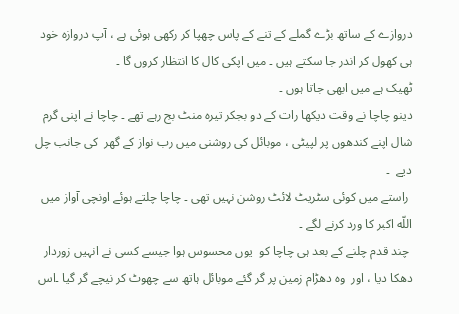دروازے کے ساتھ بڑے گملے کے تنے کے پاس چھپا کر رکھی ہوئی ہے ، آپ دروازہ خود ہی کھول کر اندر جا سکتے ہیں ۔ میں اپکی کال کا انتظار کروں گا ۔
ٹھیک ہے میں ابھی جاتا ہوں ۔
دینو چاچا نے وقت دیکھا رات کے دو بجکر تیرہ منٹ بج رہے تھے ۔ چاچا نے اپنی گرم شال اپنے کندھوں پر لپیٹی ، موبائل کی روشنی میں رب نواز کے گھر  کی جانب چل دیے  ۔
 راستے میں کوئی سٹریٹ لائٹ روشن نہیں تھی ۔ چاچا چلتے ہوئے اونچی آواز میں اللّه اکبر کا ورد کرنے لگے ۔
 چند قدم چلنے کے بعد ہی چاچا کو  یوں محسوس ہوا جیسے کسی نے انہیں زوردار دھکا دیا ، اور  وه دھڑام زمین پر گر گئے موبائل ہاتھ سے چھوٹ کر نیچے گر گیا ۔اس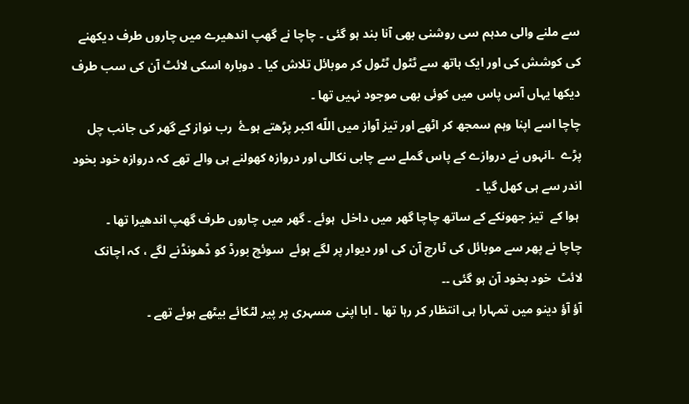سے ملنے والی مدہم سی روشنی بھی آنا بند ہو گئی ۔ چاچا نے گھپ اندھیرے میں چاروں طرف دیکھنے کی کوشش کی اور ایک ہاتھ سے ٹٹول ٹٹول کر موبائل تلاش کیا ۔ دوبارہ اسکی لائٹ آن کی سب طرف دیکھا یہاں آس پاس میں کوئی بھی موجود نہیں تھا ۔
چاچا اسے اپنا وہم سمجھ کر اٹھے اور تیز آواز میں اللّه اکبر پڑھتے ہوۓ  رب نواز کے گھر کی جانب چل پڑے  ۔انہوں نے دروازے کے پاس گملے سے چابی نکالی اور دروازہ کھولنے ہی والے تھے کہ دروازہ خود بخود اندر سے ہی کھل گیا ۔
 ہوا کے  تیز جھونکے کے ساتھ چاچا گھر میں داخل  ہوئے ۔ گھر میں چاروں طرف گھپ اندھیرا تھا ۔
چاچا نے پھر سے موبائل کی ٹارچ آن کی اور دیوار پر لگے ہوئے  سوئچ بورڈ کو ڈھونڈنے لگے ، کہ اچانک لائٹ  خود بخود آن ہو گئی ۔۔
آؤ آؤ دینو میں تمہارا ہی انتظار کر رہا تھا ۔ ابا اپنی مسہری پر پیر لٹکائے بیٹھے ہوئے تھے ۔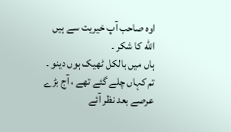اوہ صاحب آپ خیریت سے ہیں اللّه کا شکر ۔
ہاں میں بالکل ٹھیک ہوں دینو ۔ تم کہاں چلے گئے تھے ، آج بڑے عرصے بعد نظر آئے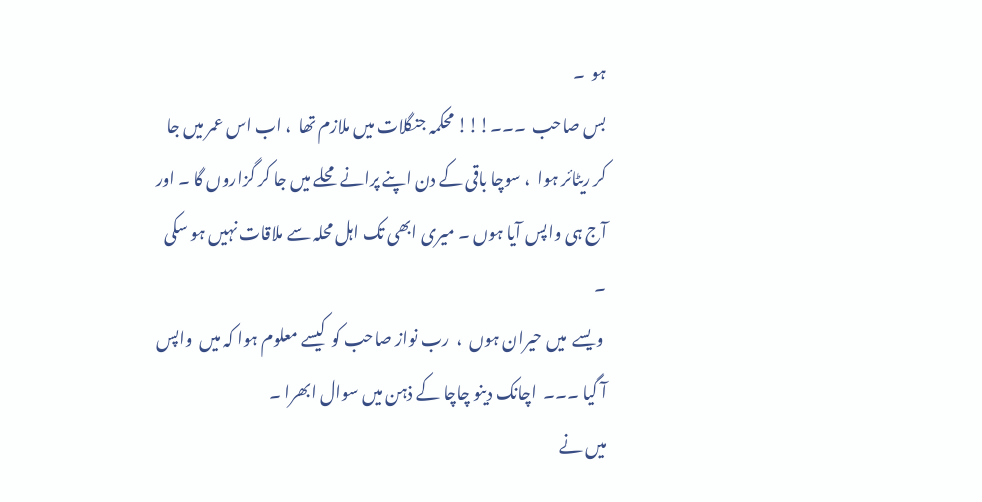ہو  ۔
بس صاحب  ۔۔۔!!! محکمہ جنگلات میں ملازم تھا  ، اب اس عمر میں جا کر ریٹائر ہوا  ، سوچا باقی کے دن اپنے پرانے محلے میں جا کر گزاروں گا ۔ اور آج ہی واپس آیا ہوں ۔ میری ابھی تک اہل محلہ سے ملاقات نہیں ہو سکی ۔
 ویسے  میں حیران ہوں  ،  رب نواز صاحب کو  کیسے معلوم ہوا کہ میں  واپس آ گیا ۔۔۔  اچانک دینو چاچا کے ذہن میں سوال ابھرا ۔
میں نے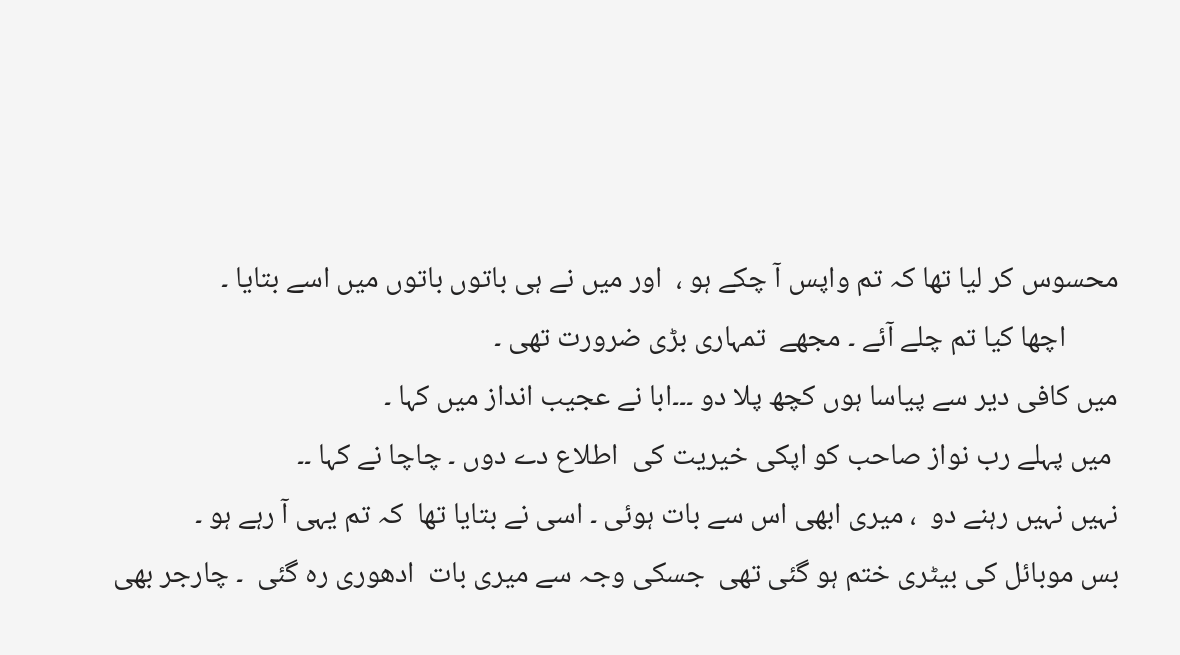محسوس کر لیا تھا کہ تم واپس آ چکے ہو ،  اور میں نے ہی باتوں باتوں میں اسے بتایا ۔
        اچھا کیا تم چلے آئے ۔ مجھے  تمہاری بڑی ضرورت تھی ۔
میں کافی دیر سے پیاسا ہوں کچھ پلا دو ۔۔۔ابا نے عجیب انداز میں کہا ۔
 میں پہلے رب نواز صاحب کو اپکی خیریت کی  اطلاع دے دوں ۔ چاچا نے کہا ۔۔
نہیں نہیں رہنے دو  ، میری ابھی اس سے بات ہوئی ۔ اسی نے بتایا تھا  کہ تم یہی آ رہے ہو ۔
بس موبائل کی بیٹری ختم ہو گئی تھی  جسکی وجہ سے میری بات  ادھوری رہ گئی  ۔ چارجر بھی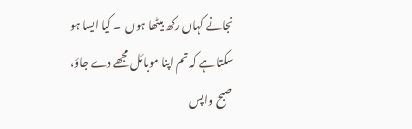نجانے کہاں رکھ بیٹھا ہوں  ۔ کیا ایسا ہو سکتا ہے کہ تم اپنا موبائل مجھے دے جاؤ، صبح واپس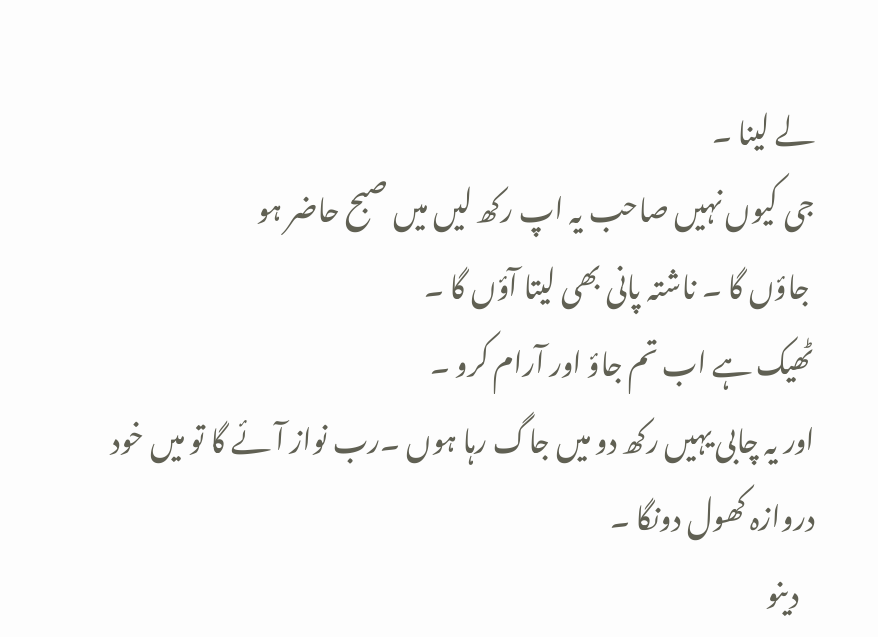لے لینا ۔
جی کیوں نہیں صاحب یہ اپ رکھ لیں میں صبح حاضر ہو
 جاؤں گا ۔ ناشتہ پانی بھی لیتا آؤں گا ۔
ٹھیک ہے اب تم جاؤ اور آرام کرو ۔
اور یہ چابی یہیں رکھ دو میں جاگ رہا ہوں ۔رب نواز آئے گا تو میں خود دروازہ کھول دونگا ۔
   دینو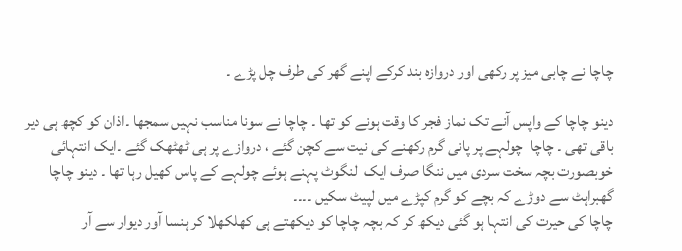چاچا نے چابی میز پر رکھی اور دروازہ بند کرکے اپنے گھر کی طرف چل پڑے ۔

دینو چاچا کے واپس آنے تک نماز فجر کا وقت ہونے کو تھا ۔ چاچا نے سونا مناسب نہیں سمجھا ۔اذان کو کچھ ہی دیر باقی تھی ۔ چاچا  چولہے پر پانی گرم رکھنے کی نیت سے کچن گئے ، دروازے پر ہی ٹھٹھک گئے ۔ایک انتہائی خوبصورت بچہ سخت سردی میں ننگا صرف ایک  لنگوٹ پہنے ہوئے چولہے کے پاس کھیل رہا تھا ۔ دینو چاچا گھبراہٹ سے دوڑے کہ بچے کو گرم کپڑے میں لپیٹ سکیں ۔۔۔۔
چاچا کی حیرت کی انتہا ہو گئی دیکھ کر کہ بچہ چاچا کو دیکھتے ہی کھلکھلا کر ہنسا آور دیوار سے آر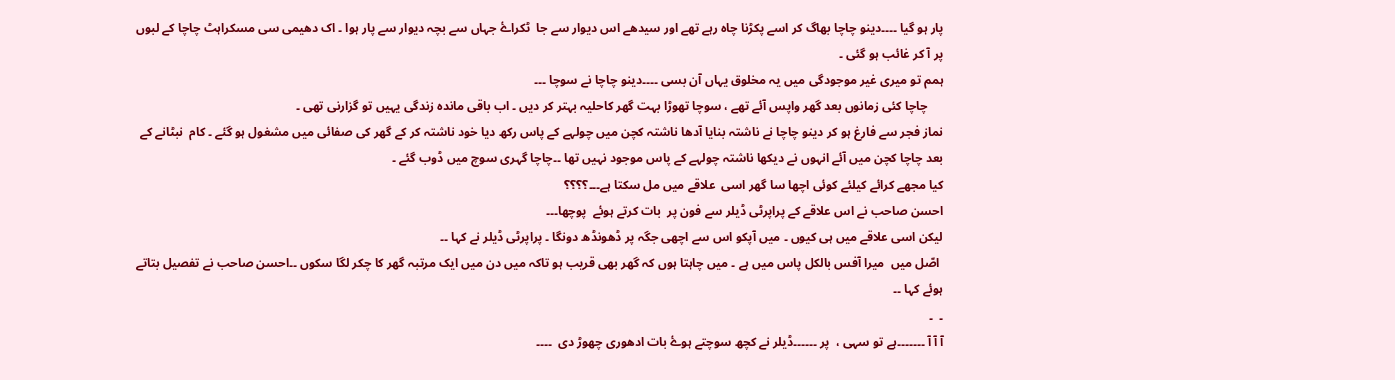پار ہو گیا ۔۔۔۔دینو چاچا بھاگ کر اسے پکڑنا چاہ رہے تھے اور سیدھے اس دیوار سے جا  ٹکراۓ جہاں سے بچہ دیوار سے پار ہوا ۔ اک دھیمی سی مسکراہٹ چاچا کے لبوں پر آ کر غائب ہو گئی ۔
ہمم تو میری غیر موجودگی میں یہ مخلوق یہاں آن بسی ۔۔۔۔دینو چاچا نے سوچا ۔۔۔
     چاچا کئی زمانوں بعد گھر واپس آئے تھے ، سوچا تھوڑا بہت گھر کاحلیہ بہتر کر دیں ۔ اب باقی ماندہ زندگی یہیں تو گزارنی تھی ۔
نماز فجر سے فارغ ہو کر دینو چاچا نے ناشتہ بنایا آدھا ناشتہ کچن میں چولہے کے پاس رکھ دیا خود ناشتہ کر کے گھر کی صفائی میں مشغول ہو گئے ۔ کام  نبٹانے کے بعد چاچا کچن میں آئے انہوں نے دیکھا ناشتہ چولہے کے پاس موجود نہیں تھا ۔۔چاچا گہری سوچ میں ڈوب گئے ۔
کیا مجھے کرائے کیلئے کوئی اچھا سا گھر اسی  علاقے میں مل سکتا ہے۔۔۔؟؟؟؟
احسن صاحب نے اس علاقے کے پراپرٹی ڈیلر سے فون پر  بات کرتے ہوئے  پوچھا۔۔۔
لیکن اسی علاقے میں ہی کیوں ۔ میں آپکو اس سے اچھی جگہ پر ڈھونڈھ دونگا ۔ پراپرٹی ڈیلر نے کہا ۔۔
 اصّل میں  میرا آفس بالکل پاس میں ہے ۔ میں چاہتا ہوں کہ گھر بھی قریب ہو تاکہ میں دن میں ایک مرتبہ گھر کا چکر لگا سکوں ۔۔احسن صاحب نے تفصیل بتاتے ہوئے کہا ۔۔
۔  ۔
آ آ آ ۔۔۔۔۔۔۔ہے تو سہی ،  پر ۔۔۔۔۔۔ڈیلر نے کچھ سوچتے ہوۓ بات ادھوری چھوڑ دی  ۔۔۔۔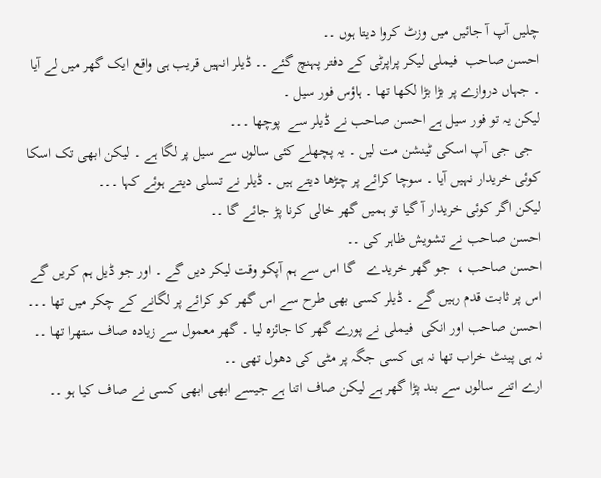چلیں آپ آ جائیں میں وزٹ کروا دیتا ہوں ۔۔
احسن صاحب  فیملی لیکر پراپرٹی کے دفتر پہنچ گئے ۔۔ ڈیلر انہیں قریب ہی واقع ایک گھر میں لے آیا ۔ جہاں دروازے پر بڑا بڑا لکھا تھا ۔ ہاؤس فور سیل ۔
لیکن یہ تو فور سیل ہے احسن صاحب نے ڈیلر سے  پوچھا ۔۔۔
  جی جی آپ اسکی ٹینشن مت لیں ۔ یہ پچھلے کئی سالوں سے سیل پر لگا ہے ۔ لیکن ابھی تک اسکا کوئی خریدار نہیں آیا ۔ سوچا کرائے پر چڑھا دیتے ہیں ۔ ڈیلر نے تسلی دیتے ہوئے کہا ۔۔۔
لیکن اگر کوئی خریدار آ گیا تو ہمیں گھر خالی کرنا پڑ جائے گا ۔۔
احسن صاحب نے تشویش ظاہر کی ۔۔
احسن صاحب ،  جو گھر خریدے   گا اس سے ہم آپکو وقت لیکر دیں گے ۔ اور جو ڈیل ہم کریں گے اس پر ثابت قدم رہیں گے ۔ ڈیلر کسی بھی طرح سے اس گھر کو کرائے پر لگانے کے چکر میں تھا ۔۔۔
احسن صاحب اور انکی  فیملی نے پورے گھر کا جائزہ لیا ۔ گھر معمول سے زیادہ صاف ستھرا تھا ۔۔ نہ ہی پینٹ خراب تھا نہ ہی کسی جگہ پر مٹی کی دھول تھی ۔۔
ارے اتنے سالوں سے بند پڑا گھر ہے لیکن صاف اتنا ہے جیسے ابھی ابھی کسی نے صاف کیا ہو ۔۔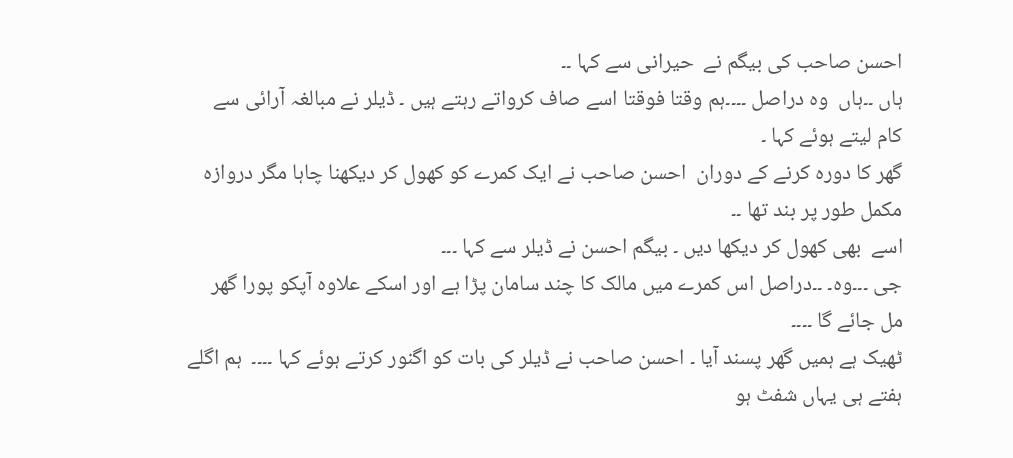احسن صاحب کی بیگم نے  حیرانی سے کہا ۔۔
ہاں ۔۔ہاں  وه دراصل ۔۔۔۔ہم وقتا فوقتا اسے صاف کرواتے رہتے ہیں ۔ ڈیلر نے مبالغہ آرائی سے کام لیتے ہوئے کہا ۔
گھر کا دورہ کرنے کے دوران  احسن صاحب نے ایک کمرے کو کھول کر دیکھنا چاہا مگر دروازہ مکمل طور پر بند تھا ۔۔
اسے  بھی کھول کر دیکھا دیں ۔ بیگم احسن نے ڈیلر سے کہا ۔۔۔
جی ۔۔۔وه۔ ۔۔دراصل اس کمرے میں مالک کا چند سامان پڑا ہے اور اسکے علاوہ آپکو پورا گھر مل جائے گا ۔۔۔۔
ٹھیک ہے ہمیں گھر پسند آیا ۔ احسن صاحب نے ڈیلر کی بات کو اگنور کرتے ہوئے کہا ۔۔۔۔  ہم اگلے ہفتے ہی یہاں شفٹ ہو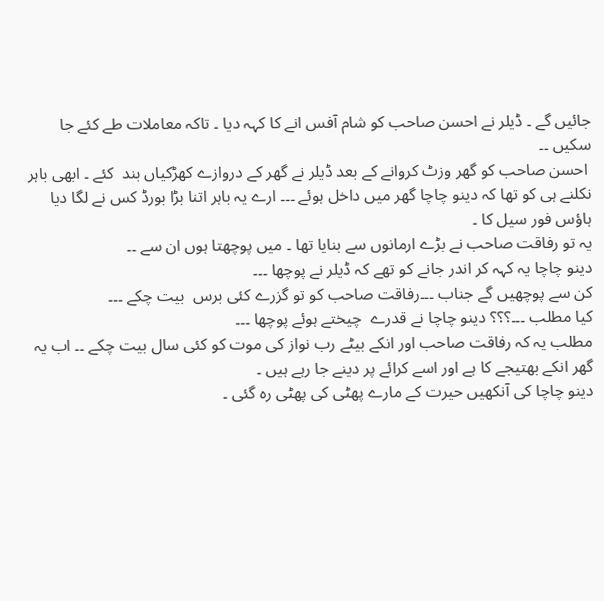جائیں گے ۔ ڈیلر نے احسن صاحب کو شام آفس انے کا کہہ دیا ۔ تاکہ معاملات طے کئے جا سکیں ۔۔
 احسن صاحب کو گھر وزٹ کروانے کے بعد ڈیلر نے گھر کے دروازے کھڑکیاں بند  کئے ۔ ابھی باہر  نکلنے ہی کو تھا کہ دینو چاچا گھر میں داخل ہوئے ۔۔۔ ارے یہ باہر اتنا بڑا بورڈ کس نے لگا دیا ہاؤس فور سیل کا ۔
یہ تو رفاقت صاحب نے بڑے ارمانوں سے بنایا تھا ۔ میں پوچھتا ہوں ان سے ۔۔
دینو چاچا یہ کہہ کر اندر جانے کو تھے کہ ڈیلر نے پوچھا ۔۔۔
کن سے پوچھیں گے جناب ۔۔۔رفاقت صاحب کو تو گزرے کئی برس  بیت چکے ۔۔۔
کیا مطلب ۔۔۔؟؟؟ دینو چاچا نے قدرے  چیختے ہوئے پوچھا ۔۔۔
مطلب یہ کہ رفاقت صاحب اور انکے بیٹے رب نواز کی موت کو کئی سال بیت چکے ۔۔ اب یہ گھر انکے بھتیجے کا ہے اور اسے کرائے پر دینے جا رہے ہیں ۔
دینو چاچا کی آنکھیں حیرت کے مارے پھٹی کی پھٹی رہ گئی ۔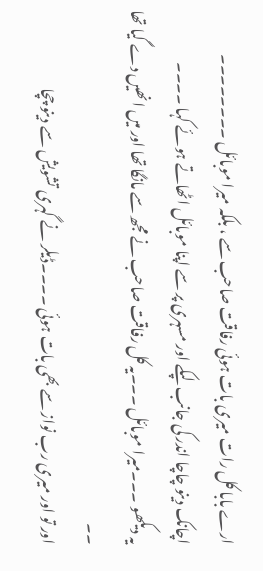ارے بابا کل رات میری بات ہوئی رفاقت صاحب سے ، بلکہ میرا موبائل ۔۔۔۔۔۔۔۔
اچانک دینو چاچا اندر کی جانب لپکے اور مسہری پر سے اپنا موبائل اٹھاتے ہوئے کہا ۔۔۔۔
یہ دیکھو ۔۔۔میرا موبائل ۔۔۔یہ کل رفاقت صاحب نے مجھ سے مانگا تھا اور میں انھیں دے گیا تھا ۔۔
اور تو اور میری رب نواز سے بھی بات ہوئی ۔۔۔۔ڈیلر نے گہری تشویش سے دینو چچا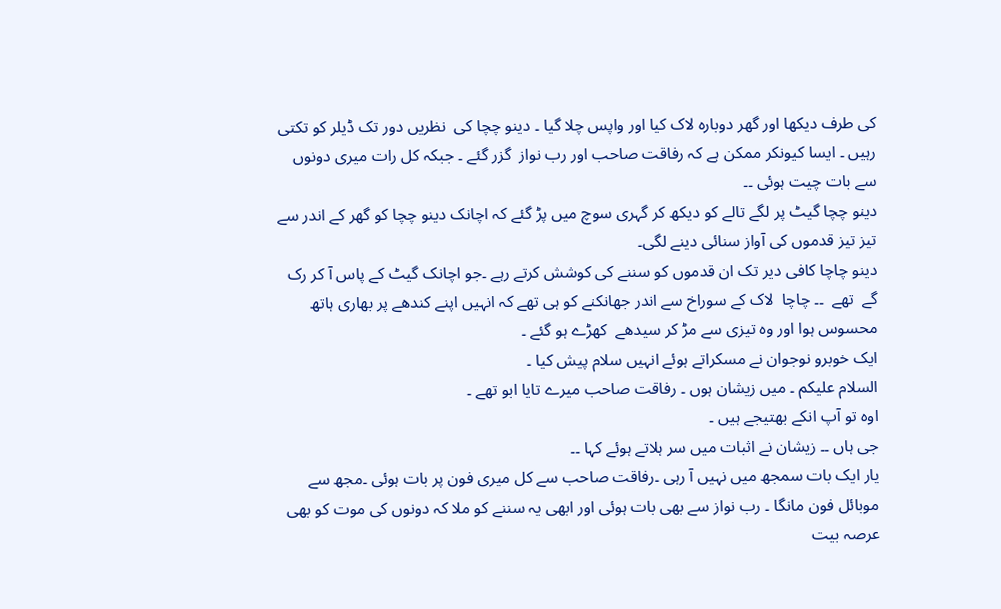کی طرف دیکھا اور گھر دوبارہ لاک کیا اور واپس چلا گیا ۔ دینو چچا کی  نظریں دور تک ڈیلر کو تکتی رہیں ۔ ایسا کیونکر ممکن ہے کہ رفاقت صاحب اور رب نواز  گزر گئے ۔ جبکہ کل رات میری دونوں سے بات چیت ہوئی ۔۔
دینو چچا گیٹ پر لگے تالے کو دیکھ کر گہری سوچ میں پڑ گئے کہ اچانک دینو چچا کو گھر کے اندر سے تیز تیز قدموں کی آواز سنائی دینے لگی۔
دینو چاچا کافی دیر تک ان قدموں کو سننے کی کوشش کرتے رہے ۔جو اچانک گیٹ کے پاس آ کر رک گے  تھے  ۔۔ چاچا  لاک کے سوراخ سے اندر جھانکنے کو ہی تھے کہ انہیں اپنے کندھے پر بھاری ہاتھ محسوس ہوا اور وه تیزی سے مڑ کر سیدھے  کھڑے ہو گئے ۔
ایک خوبرو نوجوان نے مسکراتے ہوئے انہیں سلام پیش کیا ۔
السلام علیکم ۔ میں زیشان ہوں ۔ رفاقت صاحب میرے تایا ابو تھے ۔
اوہ تو آپ انکے بھتیجے ہیں ۔
جی ہاں ۔۔ زیشان نے اثبات میں سر ہلاتے ہوئے کہا ۔۔
یار ایک بات سمجھ میں نہیں آ رہی ۔رفاقت صاحب سے کل میری فون پر بات ہوئی ۔مجھ سے موبائل فون مانگا ۔ رب نواز سے بھی بات ہوئی اور ابھی یہ سننے کو ملا کہ دونوں کی موت کو بھی عرصہ بیت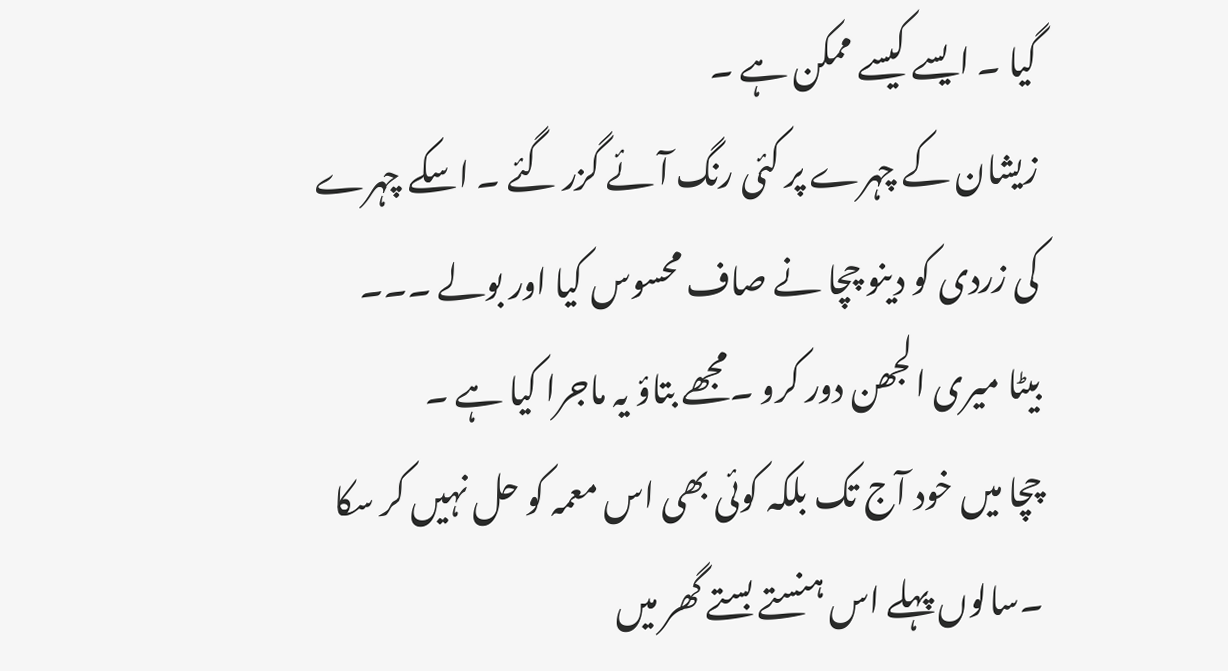گیا ۔ ایسے کیسے ممکن ہے ۔
زیشان کے چہرے پر کئی رنگ آئے گزر گئے ۔ اسکے چہرے کی زردی کو دینو چچا نے صاف محسوس کیا اور بولے ۔۔۔
بیٹا میری الجھن دور کرو ۔مجھے بتاؤ یہ ماجرا کیا ہے ۔
چچا میں خود آج تک بلکہ کوئی بھی اس معمہ کو حل نہیں کر سکا ۔سالوں پہلے اس ہنستے بستے گھر میں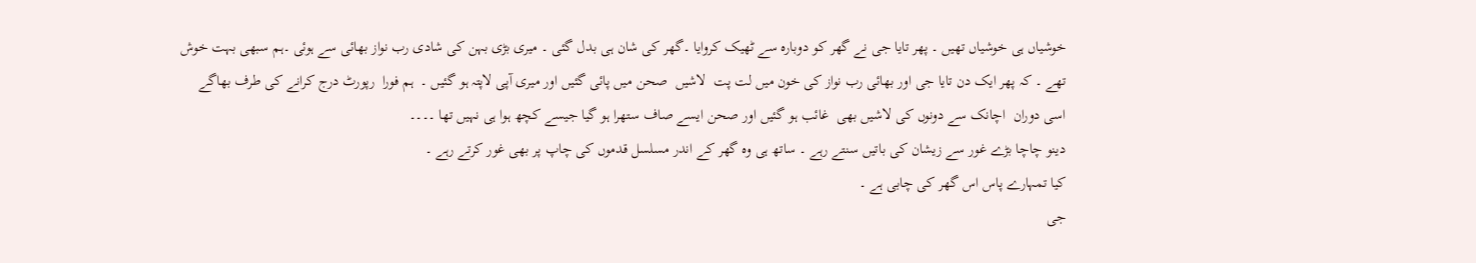خوشیاں ہی خوشیاں تھیں ۔ پھر تایا جی نے گھر کو دوبارہ سے ٹھیک کروایا ۔گھر کی شان ہی بدل گئی ۔ میری بڑی بہن کی شادی رب نواز بھائی سے ہوئی ۔ہم سبھی بہت خوش تھے ۔ کہ پھر ایک دن تایا جی اور بھائی رب نواز کی خون میں لت پت  لاشیں  صحن میں پائی گئیں اور میری آپی لاپتہ ہو گئیں ۔  ہم فورا  رپورٹ درج کرانے کی طرف بھاگے اسی دوران  اچانک سے دونوں کی لاشیں بھی  غائب ہو گئیں اور صحن ایسے صاف ستھرا ہو گیا جیسے کچھ ہوا ہی نہیں تھا ۔۔۔۔
دینو چاچا بڑے غور سے زیشان کی باتیں سنتے رہے ۔ ساتھ ہی وه گھر کے اندر مسلسل قدموں کی چاپ پر بھی غور کرتے رہے ۔
کیا تمہارے پاس اس گھر کی چابی ہے ۔
جی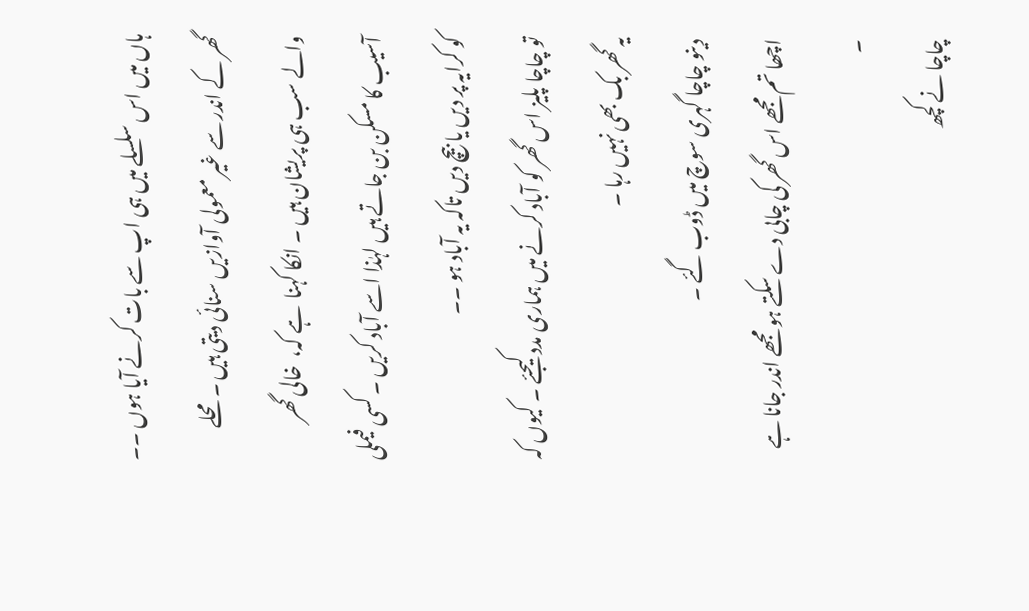ہاں میں اس سلسلے میں ہی اپ سے بات کرنے آیا ہوں ۔۔
گھر کے اندر سے غیر معمولی آوازیں سنائی دیتی ہیں ۔ محلے والے سب ہی پریشان ہیں ۔ انکا کہنا  ہے کہ،  خالی گھر آسیب کا مسکن بن جاتے ہیں لہٰذا اسے آباد کریں ۔ کسی فیملی کو کرایہ پر دیں یا بیچ دیں تاکہ یہ آباد ہو ۔۔
تو چاچا پلیز اس گھر کو آباد کرنے میں ہماری مدد کیجئے ۔ کیوں کہ یہ گھر بک بھی نہیں رہا ۔
دینو چاچا گہری سوچ میں ڈوب گئے ۔
اچھا تم مجھے اس گھر کی چابی دے سکتے ہو مجھے اندر جانا ہے ۔
چاچا نے کچھ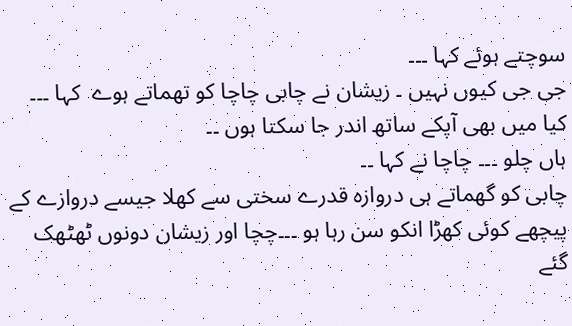سوچتے ہوئے کہا ۔۔۔
جی جی کیوں نہیں ۔ زیشان نے چابی چاچا کو تھماتے ہوے  کہا ۔۔۔
کیا میں بھی آپکے ساتھ اندر جا سکتا ہوں ۔۔
ہاں چلو ۔۔۔ چاچا نے کہا ۔۔
چابی کو گھماتے ہی دروازہ قدرے سختی سے کھلا جیسے دروازے کے پیچھے کوئی کھڑا انکو سن رہا ہو ۔۔۔چچا اور زیشان دونوں ٹھٹھک گئے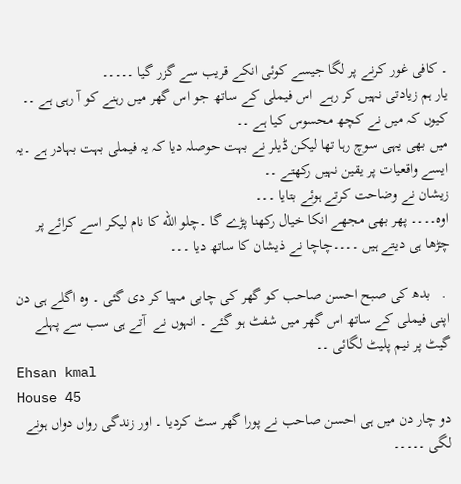۔ کافی غور کرنے پر لگا جیسے کوئی انکے قریب سے گزر گیا ۔۔۔۔۔
یار ہم زیادتی نہیں کر رہے  اس فیملی کے ساتھ جو اس گھر میں رہنے کو آ رہی ہے ۔۔ کیوں کہ میں نے کچھ محسوس کیا ہے ۔۔
میں بھی یہی سوچ رہا تھا لیکن ڈیلر نے بہت حوصلہ دیا کہ یہ فیملی بہت بہادر ہے ۔یہ ایسے واقعیات پر یقین نہیں رکھتے ۔۔
زیشان نے وضاحت کرتے ہوئے بتایا ۔۔۔
اوہ۔۔۔۔ پھر بھی مجھے انکا خیال رکھنا پڑے گا ۔چلو اللّه کا نام لیکر اسے کرائے پر چڑھا ہی دیتے ہیں ۔۔۔۔چاچا نے ذیشان کا ساتھ دیا ۔۔۔

 .   بدھ کی صبح احسن صاحب کو گھر کی چابی مہیا کر دی گئی ۔ وه اگلے ہی دن   اپنی فیملی کے ساتھ اس گھر میں شفٹ ہو گئے ۔ انہوں نے  آتے ہی سب سے پہلے گیٹ پر نیم پلیٹ لگائی ۔۔
Ehsan kmal
House 45
دو چار دن میں ہی احسن صاحب نے پورا گھر سٹ کردیا ۔ اور زندگی رواں دواں ہونے لگی ۔۔۔۔۔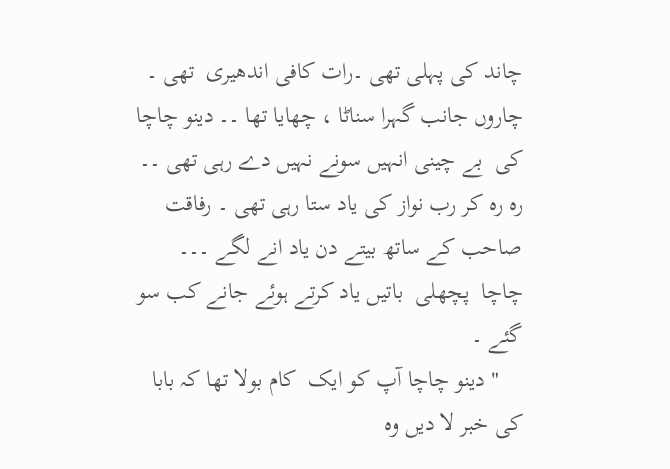چاند کی پہلی تھی ۔رات کافی اندھیری  تھی ۔ چاروں جانب گہرا سناٹا ، چھایا تھا ۔۔ دینو چاچا کی  بے چینی انہیں سونے نہیں دے رہی تھی ۔۔ رہ رہ کر رب نواز کی یاد ستا رہی تھی ۔ رفاقت صاحب کے ساتھ بیتے دن یاد انے لگے ۔۔۔
چاچا  پچھلی  باتیں یاد کرتے ہوئے جانے کب سو گئے ۔
    " دینو چاچا آپ کو ایک  کام بولا تھا کہ بابا کی خبر لا دیں وه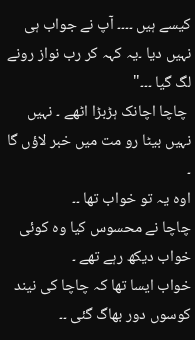کیسے ہیں ۔۔۔۔ آپ نے جواب ہی نہیں دیا ۔یہ کہہ کر رب نواز رونے لگ گیا ۔۔۔"
 چاچا اچانک ہڑبڑا اٹھے ۔ نہیں نہیں بیٹا رو مت میں خبر لاؤں گا ۔
اوہ یہ تو خواب تھا ۔۔
چاچا نے محسوس کیا وه کوئی خواب دیکھ رہے تھے ۔
خواب ایسا تھا کہ چاچا کی نیند کوسوں دور بھاگ گئی ۔۔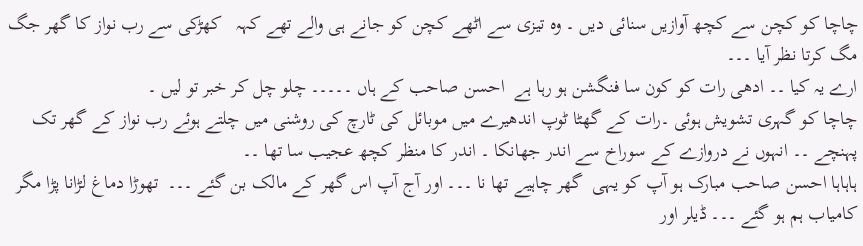چاچا کو کچن سے کچھ آوازیں سنائی دیں ۔ وه تیزی سے اٹھے کچن کو جانے ہی والے تھے کہہ   کھڑکی سے رب نواز کا گھر جگ مگ کرتا نظر آیا ۔۔۔
ارے یہ کیا ۔۔ ادھی رات کو کون سا فنگشن ہو رہا ہے  احسن صاحب کے ہاں ۔۔۔۔۔ چلو چل کر خبر تو لیں ۔
چاچا کو گہری تشویش ہوئی ۔رات کے گھٹا ٹوپ اندھیرے میں موبائل کی ٹارچ کی روشنی میں چلتے ہوئے رب نواز کے گھر تک پہنچے ۔۔ انہوں نے دروازے کے سوراخ سے اندر جھانکا ۔ اندر کا منظر کچھ عجیب سا تھا ۔۔
ہاہاہا احسن صاحب مبارک ہو آپ کو یہی  گھر چاہیے تھا نا ۔۔۔ اور آج آپ اس گھر کے مالک بن گئے ۔۔۔  تھوڑا دماغ لڑانا پڑا مگر کامیاب ہم ہو گئے ۔۔۔ ڈیلر اور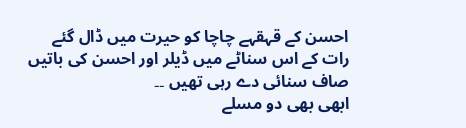احسن کے قہقہے چاچا کو حیرت میں ڈال گئے
رات کے اس سناٹے میں ڈیلر اور احسن کی باتیں صاف سنائی دے رہی تھیں ۔۔
ابھی بھی دو مسلے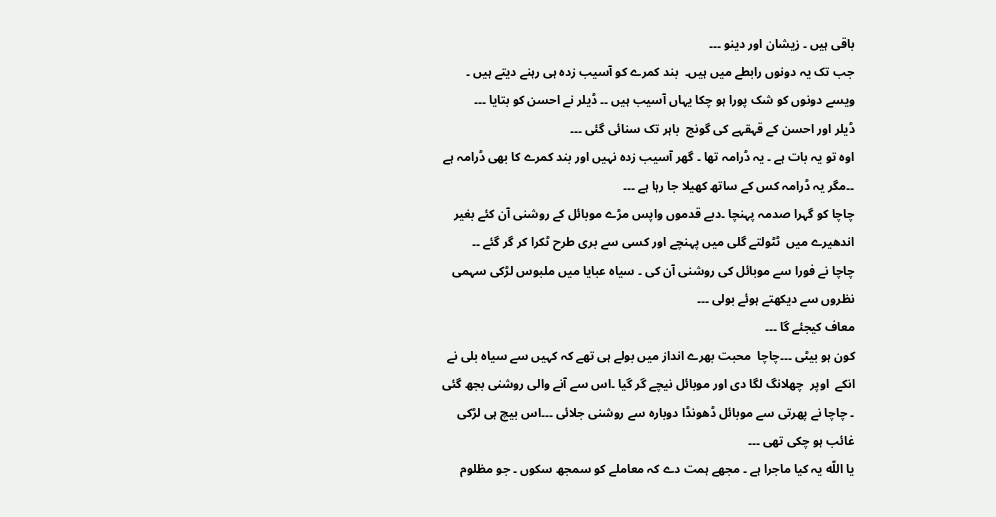باقی ہیں ۔ زیشان اور دینو ۔۔۔
جب تک یہ دونوں رابطے میں ہیں۔  بند کمرے کو آسیب زدہ ہی رہنے دیتے ہیں ۔ ویسے دونوں کو شک پورا ہو چکا یہاں آسیب ہیں ۔۔ ڈیلر نے احسن کو بتایا ۔۔۔
ڈیلر اور احسن کے قہقہے کی گونج  باہر تک سنائی گئی ۔۔۔
اوہ تو یہ بات ہے ۔ یہ ڈرامہ تھا ۔ گھر آسیب زدہ نہیں اور بند کمرے کا بھی ڈرامہ ہے ۔۔مگر یہ ڈرامہ کس کے ساتھ کھیلا جا رہا ہے ۔۔۔
چاچا کو گہرا صدمہ پہنچا ۔دبے قدموں واپس مڑے موبائل کے روشنی آن کئے بغیر اندھیرے میں  ٹٹولتے گلی میں پہنچے اور کسی سے بری طرح ٹکرا کر گر گئے ۔۔
چاچا نے فورا سے موبائل کی روشنی آن کی ۔ سیاہ عبایا میں ملبوس لڑکی سہمی نظروں سے دیکھتے ہوئے بولی ۔۔۔
معاف کیجئے گا ۔۔۔
کون ہو بیٹی ۔۔۔چاچا  محبت بھرے انداز میں بولے ہی تھے کہ کہیں سے سیاہ بلی نے انکے  اوپر  چھلانگ لگا دی اور موبائل نیچے گر گیا ۔اس سے آنے والی روشنی بجھ گئی ۔ چاچا نے پھرتی سے موبائل ڈھونڈا دوبارہ سے روشنی جلائی ۔۔۔اس بیچ ہی لڑکی غائب ہو چکی تھی ۔۔۔
یا اللّه یہ کیا ماجرا ہے ۔ مجھے ہمت دے کہ معاملے کو سمجھ سکوں ۔ جو مظلوم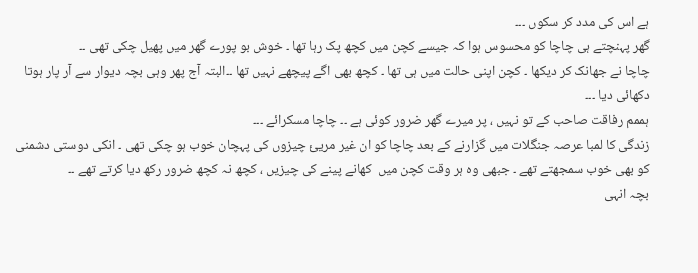ہے اس کی مدد کر سکوں ۔۔۔
گھر پہنچتے ہی چاچا کو محسوس ہوا کہ جیسے کچن میں کچھ پک رہا تھا ۔ خوش بو پورے گھر میں پھیل چکی تھی ۔۔
چاچا نے جھانک کر دیکھا ۔ کچن اپنی حالت میں ہی تھا ۔ کچھ بھی اگے پیچھے نہیں تھا ۔۔البتہ آج پھر وہی بچہ دیوار سے آر پار ہوتا دکھائی دیا ۔۔۔
ہممم رفاقت صاحب کے تو نہیں ، پر میرے گھر ضرور کوئی ہے ۔۔ چاچا مسکرائے ۔۔۔
زندگی کا لمبا عرصہ جنگلات میں گزارنے کے بعد چاچا کو ان غیر مریئ چیزوں کی پہچان خوب ہو چکی تھی ۔ انکی دوستی دشمنی کو بھی خوب سمجھتے تھے ۔ جبھی وه ہر وقت کچن میں  کھانے پینے کی چیزیں ، کچھ نہ کچھ ضرور رکھ دیا کرتے تھے ۔۔
بچہ انہی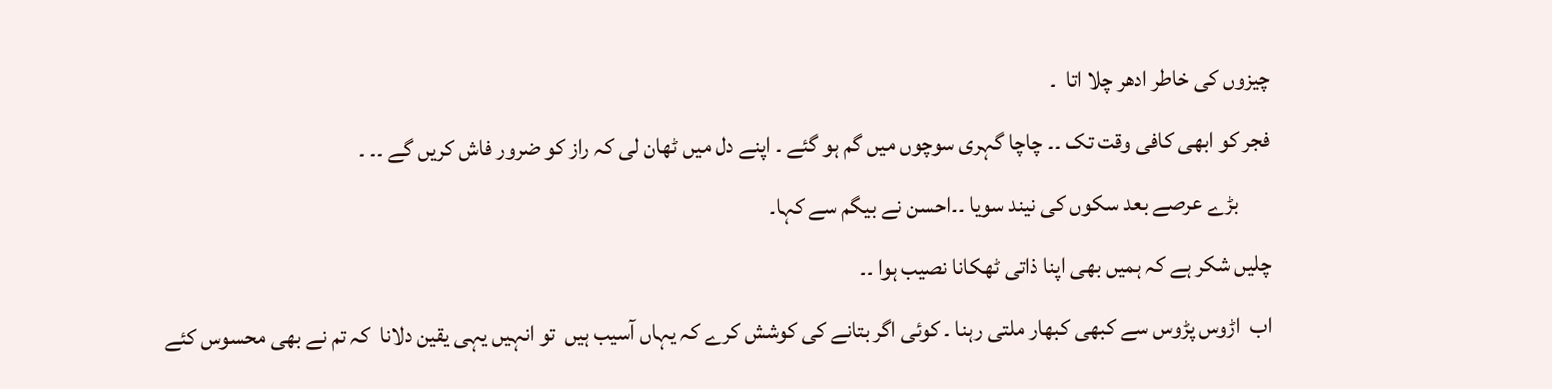چیزوں کی خاطر ادھر چلا اتا  ۔
فجر کو ابھی کافی وقت تک ۔۔ چاچا گہری سوچوں میں گم ہو گئے ۔ اپنے دل میں ٹھان لی کہ راز کو ضرور فاش کریں گے ۔۔ ۔
       بڑے عرصے بعد سکوں کی نیند سویا ۔۔احسن نے بیگم سے کہا۔
چلیں شکر ہے کہ ہمیں بھی اپنا ذاتی ٹھکانا نصیب ہوا ۔۔
اب  اڑوس پڑوس سے کبھی کبھار ملتی رہنا ۔ کوئی اگر بتانے کی کوشش کرے کہ یہاں آسیب ہیں  تو انہیں یہی یقین دلانا  کہ تم نے بھی محسوس کئے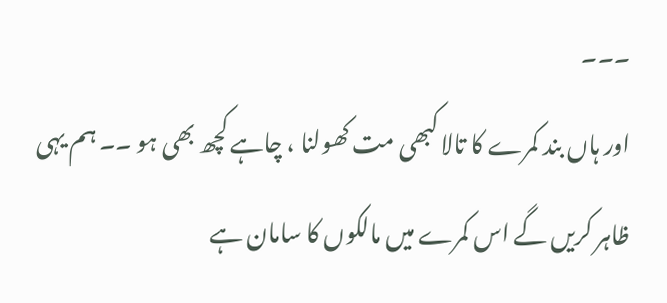۔۔۔
اور ہاں بند کمرے کا تالا کبھی مت کھولنا ، چاہے کچھ بھی ہو ۔۔ ہم یہی ظاہر کریں گے اس کمرے میں مالکوں کا سامان ہے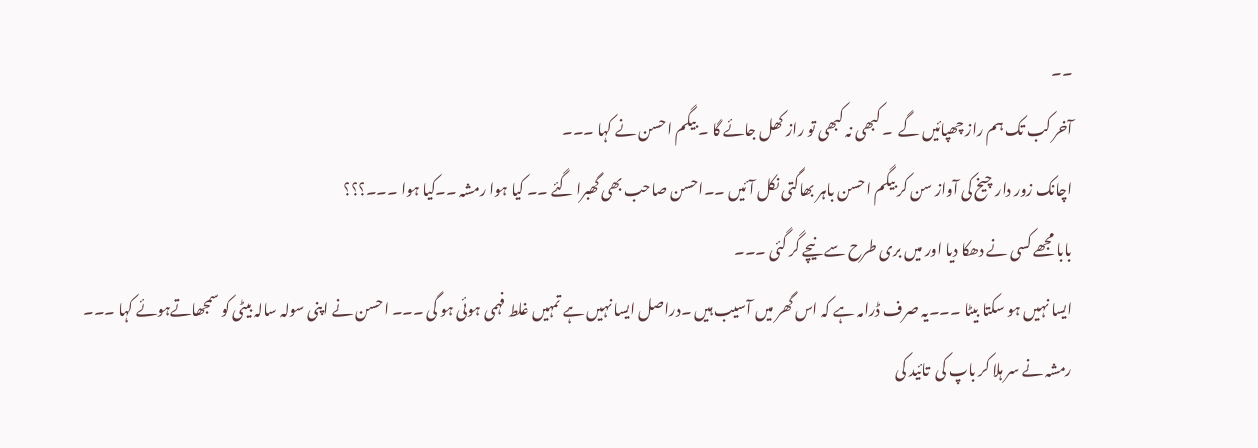۔۔
آخر کب تک ہم راز چھپائیں گے  ۔ کبھی نہ کبھی تو راز کھل جائے گا ۔ بیگم احسن نے کہا ۔۔۔
اچانک زور دار چیخ کی آواز سن کر بیگم احسن باہر بھاگتی نکل آئیں ۔۔احسن صاحب بھی گھبرا گئے ۔۔ کیا ہوا رمشہ ۔۔کیا ہوا ۔۔۔؟؟؟
بابا مجھے کسی نے دھکا دیا اور میں بری طرح سے نیچے گر گئی ۔۔۔
ایسا نہیں ہو سکتا بیٹا ۔۔۔یہ صرف ڈرامہ ہے کہ اس گھر میں آسیب ہیں ۔دراصل ایسا نہیں ہے تمہیں غلط فہمی ہوئی ہو گی ۔۔۔ احسن نے اپنی سولہ سالہ بیٹی کو سمجھاتےہوئے کہا ۔۔۔
رمشہ نے سر ہلا کر باپ کی  تائید کی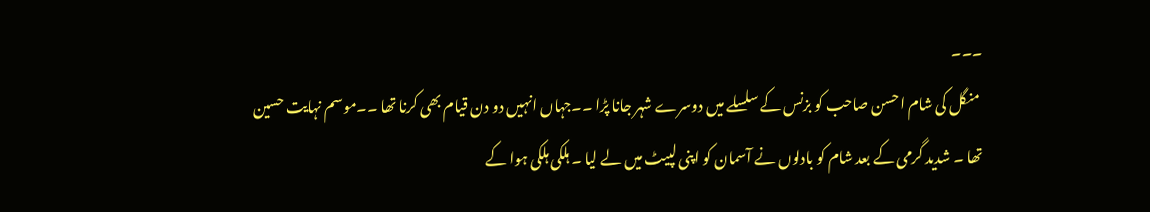۔۔۔
 منگل کی شام احسن صاحب کو بزنس کے سلسلے میں دوسرے شہر جانا پڑا ۔۔جہاں انہیں دو دن قیام بھی کرنا تھا ۔۔موسم نہایت حسین تھا ۔ شدید گرمی کے بعد شام کو بادلوں نے آسمان کو اپنی لپیٹ میں لے لیا ۔ ہلکی ہلکی ہوا کے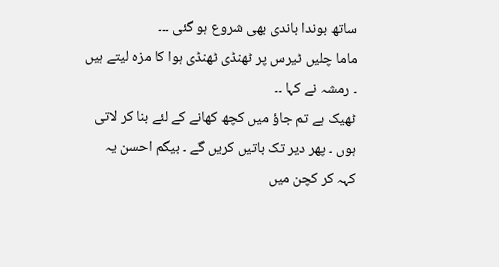ساتھ بوندا باندی بھی شروع ہو گئی ۔۔۔
ماما چلیں ٹیرس پر ٹھنڈی ٹھنڈی ہوا کا مزہ لیتے ہیں ۔ رمشہ نے کہا ۔۔
ٹھیک ہے تم جاؤ میں کچھ کھانے کے لئے بنا کر لاتی ہوں ۔ پھر دیر تک باتیں کریں گے ۔ بیگم احسن یہ کہہ کر کچن میں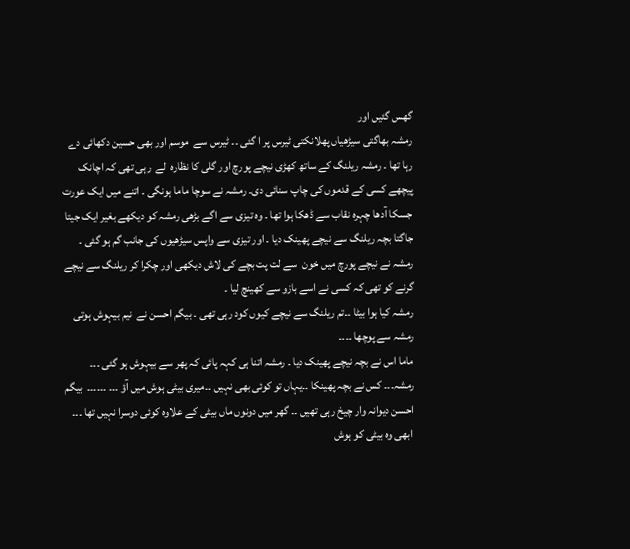گھس گئیں اور
رمشہ بھاگتی سیڑھیاں پھلانکتی ٹیرس پر ا گئی ۔۔ ٹیرس سے  موسم اور بھی حسین دکھائی دے رہا تھا ۔ رمشہ ریلنگ کے ساتھ کھڑی نیچے پورچ اور گلی کا نظارہ  لے  رہی تھی کہ اچانک پیچھے کسی کے قدموں کی چاپ سنائی دی۔ رمشہ نے سوچا ماما ہونگی ۔ اتنے میں ایک عورت جسکا آدھا چہرہ نقاب سے ڈھکا ہوا تھا ۔ وه تیزی سے اگے بڑھی رمشہ کو دیکھے بغیر ایک جیتا جاگتا بچہ ریلنگ سے نیچے پھینک دیا ۔ اور تیزی سے واپس سیڑھیوں کی جانب گم ہو گئی ۔ رمشہ نے نیچے پورچ میں خون  سے لت پت بچے کی لاش دیکھی اور چکرا کر ریلنگ سے نیچے گرنے کو تھی کہ کسی نے اسے بازو سے کھینچ لیا ۔
رمشہ کیا ہوا بیٹا ۔۔تم ریلنگ سے نیچے کیوں کود رہی تھی ۔ بیگم احسن نے  نیم بیہوش ہوتی رمشہ سے پوچھا ۔۔۔۔
ماما اس نے بچہ نیچے پھینک دیا ۔ رمشہ اتنا ہی کہہ پائی کہ پھر سے بیہوش ہو گئی ۔۔۔
رمشہ۔۔۔ کس نے بچہ پھینکا ۔۔یہاں تو کوئی بھی نہیں ۔۔میری بیٹی ہوش میں آؤ ۔۔۔ ۔۔۔۔۔۔  بیگم احسن دیوانہ وار چیخ رہی تھیں ۔۔ گھر میں دونوں ماں بیٹی کے علاوہ کوئی دوسرا نہیں تھا ۔۔۔
 ابھی وه بیٹی کو ہوش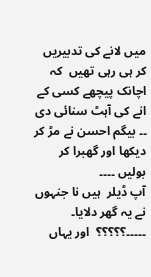میں لانے کی تدبیریں کر ہی رہی تھیں  کہ اچانک پیچھے کسی کے انے کی آہٹ سنائی دی ۔۔ بیگم احسن نے مڑ کر دیکھا اور گھبرا کر بولیں ۔۔۔۔
آپ ڈیلر  ہیں نا جنہوں نے یہ گھر دلایا۔   ۔۔۔۔۔؟؟؟؟؟  اور یہاں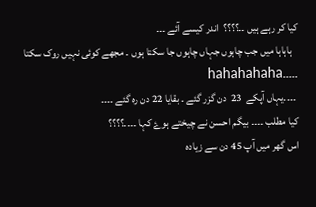کیا کر رہے ہیں ۔۔؟؟؟؟  اندر کیسے آئے ۔۔۔
   ہاہاہا میں جب چاہوں جہاں چاہوں جا سکتا ہوں ۔ مجھے کوئی نہیں روک سکتا ۔۔۔۔۔hahahahaha
 ۔۔۔۔یہاں آپکے  23  دن گزر گئے ۔ بقایا 22 دن رہ گئے ۔۔۔۔
کیا مطلب ۔۔۔۔ بیگم احسن نے چیختے ہوۓ کہا ۔۔۔۔؟؟؟؟
اس گھر میں آپ 45 دن سے زیادہ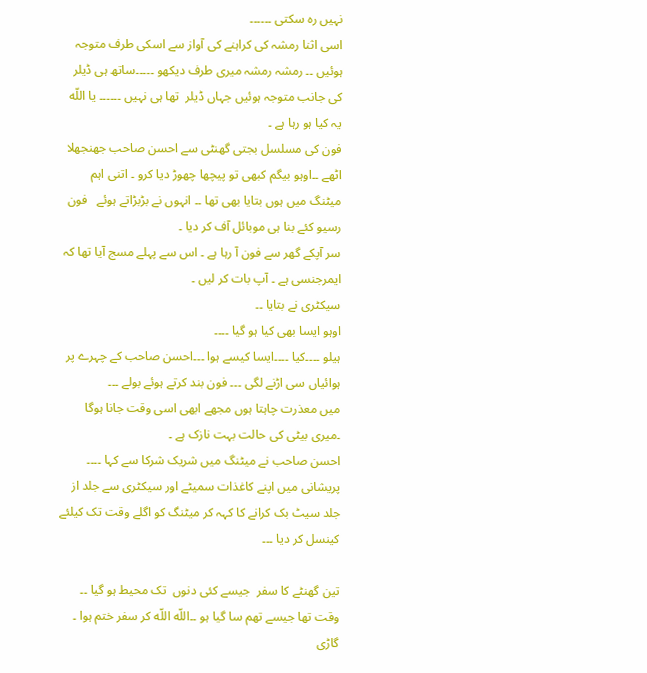نہیں رہ سکتی ۔۔۔۔۔۔
اسی اثنا رمشہ کی کراہنے کی آواز سے اسکی طرف متوجہ ہوئیں ۔۔ رمشہ رمشہ میری طرف دیکھو ۔۔۔۔۔ساتھ ہی ڈیلر  کی جانب متوجہ ہوئیں جہاں ڈیلر  تھا ہی نہیں ۔۔۔۔۔۔ یا اللّه یہ کیا ہو رہا ہے ۔
فون کی مسلسل بجتی گھنٹی سے احسن صاحب جھنجھلا اٹھے ۔۔اوہو بیگم کبھی تو پیچھا چھوڑ دیا کرو ۔ اتنی اہم میٹنگ میں ہوں بتایا بھی تھا ۔۔ انہوں نے بڑبڑاتے ہوئے   فون رسیو کئے بنا ہی موبائل آف کر دیا ۔
سر آپکے گھر سے فون آ رہا ہے ۔ اس سے پہلے مسج آیا تھا کہ ایمرجنسی ہے ۔ آپ بات کر لیں ۔
سیکٹری نے بتایا ۔۔
اوہو ایسا بھی کیا ہو گیا ۔۔۔۔
ہیلو ۔۔۔۔کیا ۔۔۔۔ایسا کیسے ہوا ۔۔۔احسن صاحب کے چہرے پر ہوائیاں سی اڑنے لگی ۔۔۔ فون بند کرتے ہوئے بولے ۔۔۔
میں معذرت چاہتا ہوں مجھے ابھی اسی وقت جانا ہوگا ۔میری بیٹی کی حالت بہت نازک ہے ۔
احسن صاحب نے میٹنگ میں شریک شرکا سے کہا ۔۔۔۔ پریشانی میں اپنے کاغذات سمیٹے اور سیکٹری سے جلد از جلد سیٹ بک کرانے کا کہہ کر میٹنگ کو اگلے وقت تک کیلئے کینسل کر دیا ۔۔۔

تین گھنٹے کا سفر  جیسے کئی دنوں  تک محیط ہو گیا ۔۔ وقت تھا جیسے تھم سا گیا ہو ۔۔اللّه اللّه کر سفر ختم ہوا ۔    گاڑی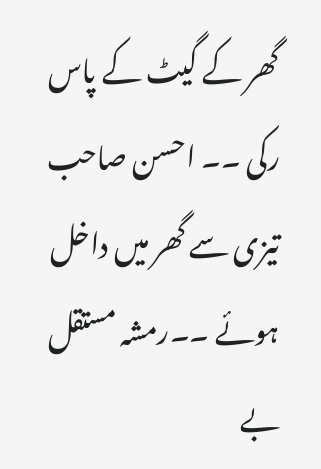گھر کے گیٹ کے پاس رکی ۔۔ احسن صاحب تیزی سے گھر میں داخل ہوئے ۔۔رمشہ مستقل بے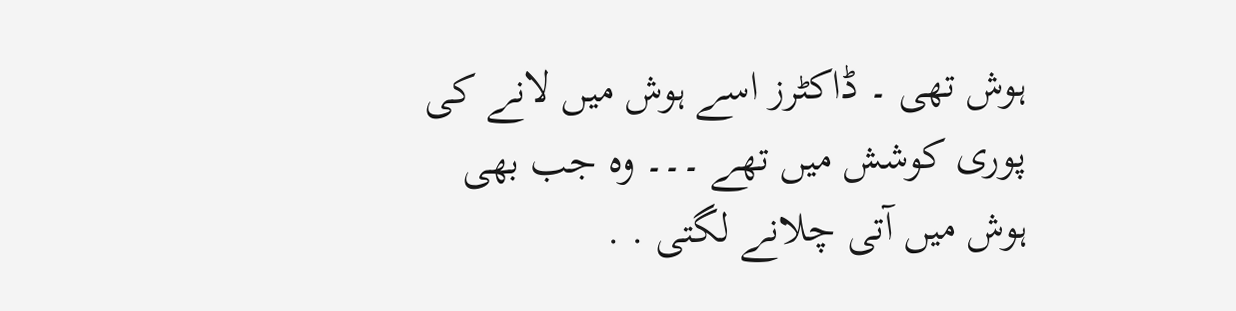ہوش تھی ۔ ڈاکٹرز اسے ہوش میں لانے کی پوری کوشش میں تھے ۔۔۔ وه جب بھی ہوش میں آتی چلانے لگتی . .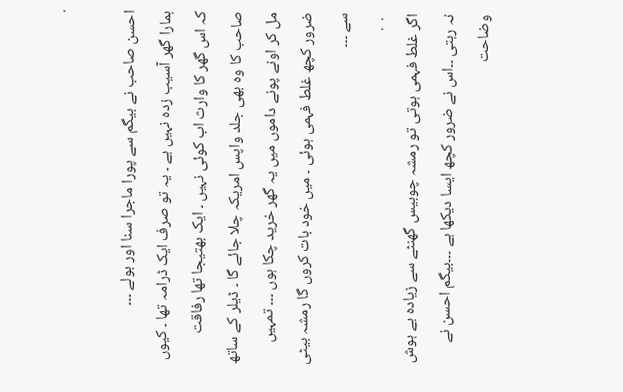.

احسن صاحب نے بیگم سے پورا ماجرا سنا اور بولے ۔۔۔
ہمارا گھر آسیب زدہ نہیں ہے ۔ یہ تو صرف ایک ڈرامہ تھا ۔ کیوں کہ اس گھر کا وارث اب کوئی نہیں ۔ ایک بھتیجا تھا رفاقت صاحب کا وه بھی جلد واپس امریکہ چلا جائے گا ۔ ڈیلر کے ساتھ مل کر اونے پونے داموں میں یہ گھر خرید چکا ہوں ۔۔۔ تمہیں ضرور کچھ غلط فہمی ہوئی ۔ میں خود بات کروں گا رمشہ بیٹی سے ۔۔۔
 .  .
اگر غلط فہمی ہوتی تو رمشہ چوبیس گھنٹے سے زیادہ بے ہوش نہ رہتی ۔۔اس نے ضرور کچھ ایسا دیکھا ہے ۔۔۔بیگم احسن نے وضاحت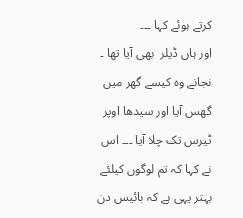کرتے ہوئے کہا ۔۔۔
اور ہاں ڈیلر  بھی آیا تھا ۔ نجانے وه کیسے گھر میں گھس آیا اور سیدھا اوپر ٹیرس تک چلا آیا ۔۔۔ اس نے کہا کہ تم لوگوں کیلئے بہتر یہی ہے کہ بائیس دن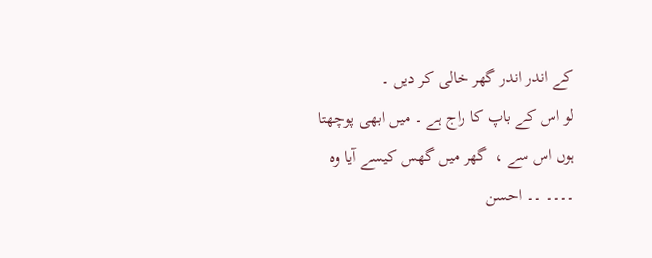کے اندر اندر گھر خالی کر دیں ۔
لو اس کے باپ کا راج ہے ۔ میں ابھی پوچھتا ہوں اس سے ،  گھر میں گھس کیسے آیا وه ۔۔۔۔ ۔۔ احسن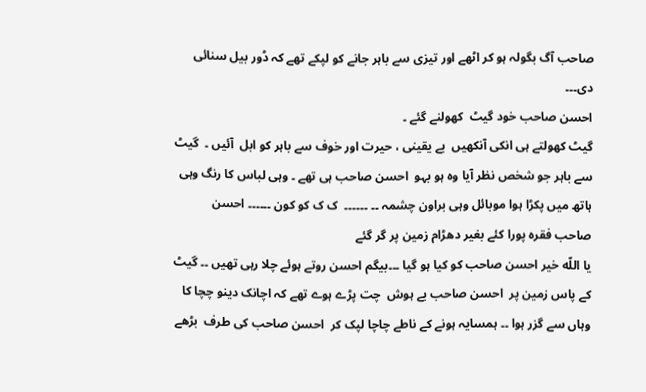صاحب آگ بگولہ ہو کر اٹھے اور تیزی سے باہر جانے کو لپکے تھے کہ ڈور بیل سنائی دی۔۔۔
احسن صاحب خود گیٹ  کھولنے گئے ۔
گیٹ کھولتے ہی انکی آنکھیں  بے یقینی ، حیرت اور خوف سے باہر کو ابل  آئیں ۔  گیٹ سے باہر جو شخص نظر آیا وه ہو بہو  احسن صاحب ہی تھے ۔ وہی لباس کا رنگ وہی ہاتھ میں پکڑا ہوا موبائل وہی براون چشمہ ۔۔ ۔۔۔۔۔۔  ک ک کو کون ۔۔۔۔۔۔ احسن صاحب فقرہ پورا کئے بغیر دھڑام زمین پر گر گئے
یا اللّه خیر احسن صاحب کو کیا ہو گیا ۔۔۔بیگم احسن روتے ہوئے چلا رہی تھیں ۔۔ گیٹ کے پاس زمین پر  احسن صاحب بے ہوش  چت پڑے ہوے تھے کہ اچانک دینو چچا کا وہاں سے گزر ہوا ۔۔ ہمسایہ ہونے کے ناطے چاچا لپک کر  احسن صاحب کی طرف  بڑھے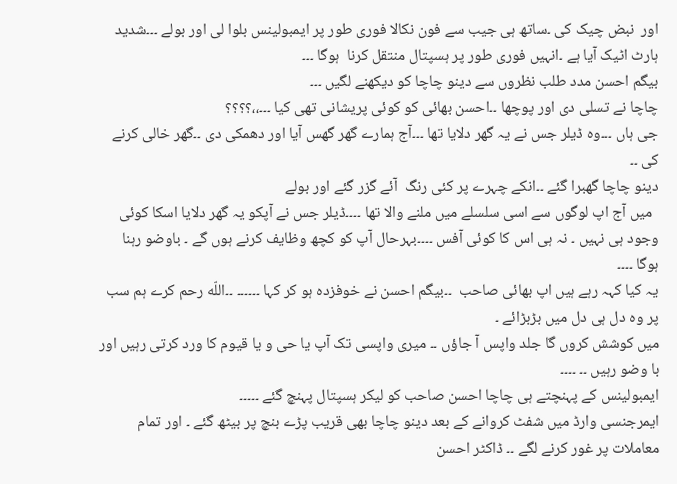اور  نبض چیک کی ۔ساتھ ہی جیب سے فون نکالا فوری طور پر ایمبولینس بلوا لی اور بولے ۔۔۔شدید ہارٹ اٹیک آیا ہے ۔انہیں فوری طور پر ہسپتال منتقل کرنا  ہوگا ۔۔۔
بیگم احسن مدد طلب نظروں سے دینو چاچا کو دیکھنے لگیں ۔۔۔
چاچا نے تسلی دی اور پوچھا ۔۔احسن بھائی کو کوئی پریشانی تھی کیا ۔۔۔،،؟؟؟؟
جی ہاں ۔۔۔وه ڈیلر جس نے یہ گھر دلایا تھا ۔۔۔آج ہمارے گھر گھس آیا اور دھمکی دی ۔۔گھر خالی کرنے کی ۔۔
دینو چاچا گھبرا گئے ۔۔انکے چہرے پر کئی رنگ  آئے گزر گئے اور بولے
  میں آج اپ لوگوں سے اسی سلسلے میں ملنے والا تھا ۔۔۔۔ڈیلر جس نے آپکو یہ گھر دلایا اسکا کوئی وجود ہی نہیں ۔ نہ ہی اس کا کوئی آفس ۔۔۔۔بہرحال آپ کو کچھ وظایف کرنے ہوں گے ۔ باوضو رہنا ہوگا ۔۔۔۔
یہ کیا کہہ رہے ہیں اپ بھائی صاحب  ۔۔بیگم احسن نے خوفزدہ ہو کر کہا ۔۔۔۔۔۔ ۔۔اللّه رحم کرے ہم سب پر وه دل ہی دل میں بڑبڑائے ۔
میں کوشش کروں گا جلد واپس آ جاؤں ۔۔ میری واپسی تک آپ یا حی و یا قیوم کا ورد کرتی رہیں اور با وضو رہیں ۔۔ ۔۔۔۔
ایمبولینس کے پہنچتے ہی چاچا احسن صاحب کو لیکر ہسپتال پہنچ گئے ۔۔۔۔۔
ایمرجنسی وارڈ میں شفٹ کروانے کے بعد دینو چاچا بھی قریب پڑے بنچ پر بیٹھ گئے ۔ اور تمام معاملات پر غور کرنے لگے ۔۔ ڈاکٹر احسن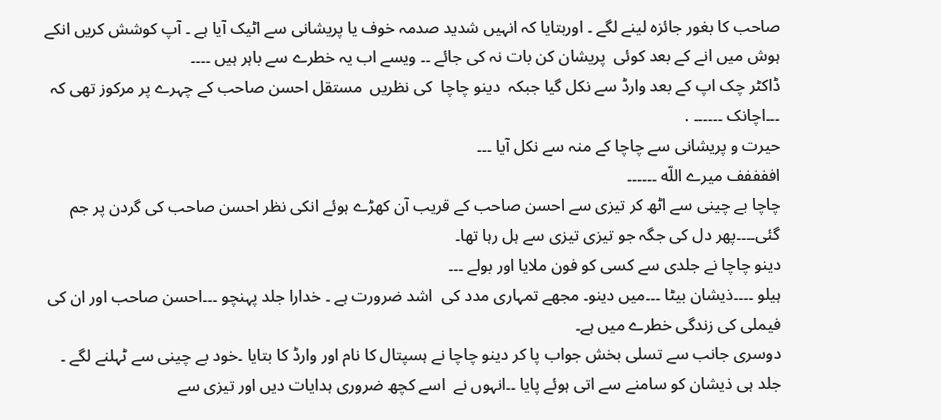صاحب کا بغور جائزہ لینے لگے ۔ اوربتایا کہ انہیں شدید صدمہ خوف یا پریشانی سے اٹیک آیا ہے ۔ آپ کوشش کریں انکے ہوش میں انے کے بعد کوئی  پریشان کن بات نہ کی جائے ۔۔ ویسے اب یہ خطرے سے باہر ہیں ۔۔۔۔
ڈاکٹر چک اپ کے بعد وارڈ سے نکل گیا جبکہ  دینو چاچا  کی نظریں  مستقل احسن صاحب کے چہرے پر مرکوز تھی کہ  ۔۔۔اچانک ۔۔۔۔۔۔ .
حیرت و پریشانی سے چاچا کے منہ سے نکل آیا ۔۔۔
اففففف میرے اللّه ۔۔۔۔۔۔
چاچا بے چینی سے اٹھ کر تیزی سے احسن صاحب کے قریب آن کھڑے ہوئے انکی نظر احسن صاحب کی گردن پر جم گئی۔۔۔۔پھر دل کی جگہ جو تیزی تیزی سے ہل رہا تھا۔
دینو چاچا نے جلدی سے کسی کو فون ملایا اور بولے ۔۔۔
ہیلو ۔۔۔۔ذیشان بیٹا ۔۔۔میں دینو۔ مجھے تمہاری مدد کی  اشد ضرورت ہے ۔ خدارا جلد پہنچو ۔۔۔احسن صاحب اور ان کی فیملی کی زندگی خطرے میں ہے۔
دوسری جانب سے تسلی بخش جواب پا کر دینو چاچا نے ہسپتال کا نام اور وارڈ کا بتایا ۔خود بے چینی سے ٹہلنے لگے ۔  جلد ہی ذیشان کو سامنے سے اتی ہوئے پایا ۔۔انہوں نے  اسے کچھ ضروری ہدایات دیں اور تیزی سے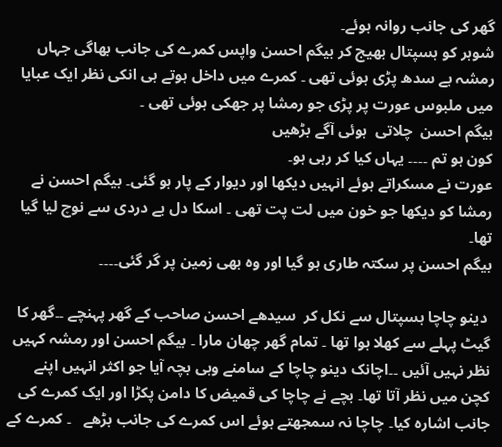گھر کی جانب روانہ ہوئے۔
شوہر کو ہسپتال بھیج کر بیگم احسن واپس کمرے کی جانب بھاگی جہاں رمشہ بے سدھ پڑی ہوئی تھی ۔ کمرے میں داخل ہوتے ہی انکی نظر ایک عبایا میں ملبوس عورت پر پڑی جو رمشا پر جھکی ہوئی تھی ۔
بیگم احسن  چلاتی  ہوئی آگے بڑھیں
کون ہو تم ۔۔۔۔ یہاں کیا کر رہی ہو۔
عورت نے مسکراتے ہوئے انہیں دیکھا اور دیوار کے پار ہو گئی۔ بیگم احسن نے رمشا کو دیکھا جو خون میں لت پت تھی ۔ اسکا دل بے دردی سے نوچ لیا گیا تھا۔
بیگم احسن پر سکتہ طاری ہو گیا اور وہ بھی زمین پر گر گئی۔۔۔۔

 دینو چاچا ہسپتال سے نکل کر  سیدھے احسن صاحب کے گھر پہنچے ۔۔گھر کا گیٹ پہلے سے کھلا ہوا تھا ۔ تمام گھر چھان مارا ۔ بیگم احسن اور رمشہ کہیں نظر نہیں آئیں ۔۔اچانک دینو چاچا کے سامنے وہی بچہ آیا جو اکثر انہیں اپنے کچن میں نظر آتا تھا۔ بچے نے چاچا کی قمیض کا دامن پکڑا اور ایک کمرے کی جانب اشارہ کیا۔ چاچا نہ سمجھتے ہوئے اس کمرے کی جانب بڑھے   ۔ کمرے کے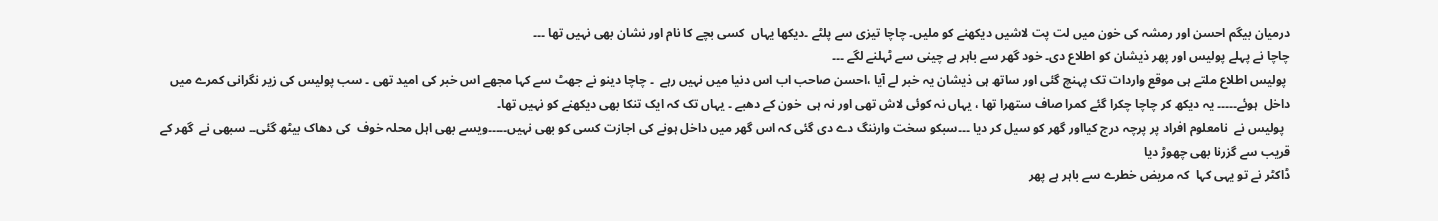درمیان بیگم احسن اور رمشہ کی خون میں لت پت لاشیں دیکھنے کو ملیں۔ چاچا تیزی سے پلٹے ۔دیکھا یہاں  کسی بچے کا نام اور نشان بھی نہیں تھا ۔۔۔
چاچا نے پہلے پولیس اور پھر ذیشان کو اطلاع دی۔ خود گھر سے باہر ہے چینی سے ٹہلنے لگے ۔۔۔
 پولیس اطلاع ملتے ہی موقع واردات تک پہنچ گئی اور ساتھ ہی ذیشان یہ خبر لے آیا ،احسن صاحب اب اس دنیا میں نہیں رہے  ۔ چاچا دینو نے جھٹ سے کہا مجھے اس خبر کی امید تھی ۔ سب پولیس کی زیر نگرانی کمرے میں داخل  ہوئے۔۔۔۔۔ یہ دیکھ کر چاچا چکرا گئے کمرا صاف ستھرا تھا ، یہاں نہ کوئی لاش تھی اور نہ ہی  خون کے دھبے ۔ یہاں تک کہ ایک تنکا بھی دیکھنے کو نہیں تھا۔
  پولیس نے  نامعلوم افراد پر پرچہ درج کیااور گھر کو سیل کر دیا ۔۔۔سبکو سخت وارننگ دے دی گئی کہ اس گھر میں داخل ہونے کی اجازت کسی کو بھی نہیں۔۔۔۔۔ویسے بھی اہل محلہ خوف  کی دھاک بیٹھ گئی۔۔ سبھی نے  گھر کے قریب سے گزرنا بھی چھوڑ دیا
ڈاکٹر نے تو یہی کہا  کہ مریض خطرے سے باہر ہے پھر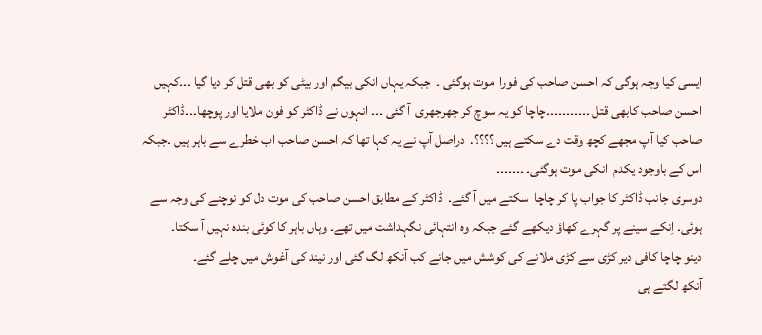ایسی کیا وجہ ہوگی کہ احسن صاحب کی فورا  موت ہوگئی ۔  جبکہ یہاں انکی بیگم اور بیٹی کو بھی قتل کر دیا گیا ۔۔۔کہیں احسن صاحب کابھی قتل ۔۔۔۔۔۔۔۔۔۔۔چاچا کو یہ سوچ کر جھرجھری  آ گئی ۔۔۔ انہوں نے ڈاکٹر کو فون ملایا اور پوچھا۔۔۔ڈاکٹر صاحب کیا آپ مجھے کچھ وقت دے سکتے ہیں ؟؟؟؟.  دراصل آپ نے یہ کہا تھا کہ احسن صاحب اب خطرے سے باہر ہیں ۔جبکہ اس کے باوجود یکدم  انکی موت ہوگئی۔ ۔۔۔۔۔۔۔
دوسری جانب ڈاکٹر کا جواب پا کر چاچا  سکتے میں آ گئے۔  ڈاکٹر کے مطابق احسن صاحب کی موت دل کو نوچنے کی وجہ سے ہوئی۔ اِنکے سینے پر گہرے کھاؤ دیکھے گئے جبکہ وہ انتہائی نگہداشت میں تھے۔ وہاں باہر کا کوئی بندہ نہیں آ سکتا۔
دینو چاچا کافی دیر کڑی سے کڑی ملانے کی کوشش میں جانے کب آنکھ لگ گئی اور نیند کی آغوش میں چلے گئے۔
آنکھ لگتے ہی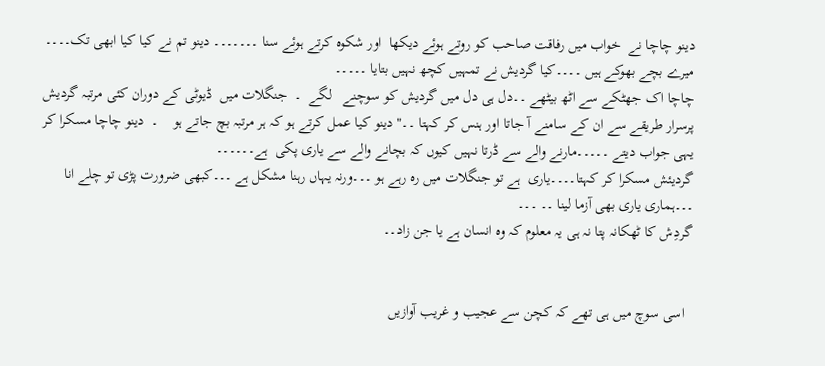دینو چاچا نے  خواب میں رفاقت صاحب کو روتے ہوئے دیکھا  اور شکوہ کرتے ہوئے سنا ۔۔۔۔۔۔۔ دینو تم نے کیا کیا ابھی تک۔۔۔۔ میرے بچے بھوکے ہیں ۔۔۔۔کیا گردیش نے تمہیں کچھ نہیں بتایا ۔۔۔۔۔
چاچا اک جھٹکے سے اٹھ بیٹھے ۔۔دل ہی دل میں گرديش کو سوچنے   لگے  ۔  جنگلات میں  ڈیوٹی کے دوران کئی مرتبہ گردیش  پرسرار طریقے سے ان کے سامنے آ جاتا اور ہنس کر کہتا ۔۔" دینو کیا عمل کرتے ہو کہ ہر مرتبہ بچ جاتے ہو    ۔  دینو چاچا مسکرا کر یہی جواب دیتے ۔۔۔۔۔مارنے والے سے ڈرتا نہیں کیوں کہ بچانے والے سے یاری پکی  ہے۔۔۔۔۔۔
گردیئش مسکرا کر کہتا۔۔۔۔یاری  ہے تو جنگلات میں رہ رہے ہو ۔۔۔ورنہ یہاں رہنا مشکل ہے ۔۔۔کبھی ضرورت پڑی تو چلے انا ۔۔۔ہماری یاری بھی آزما لینا ۔۔ ۔۔۔
گردِش کا ٹھکانہ پتا نہ ہی یہ معلوم کہ وہ انسان ہے یا جن زاد۔۔


  اسی سوچ میں ہی تھے کہ کچن سے عجیب و غریب آوازیں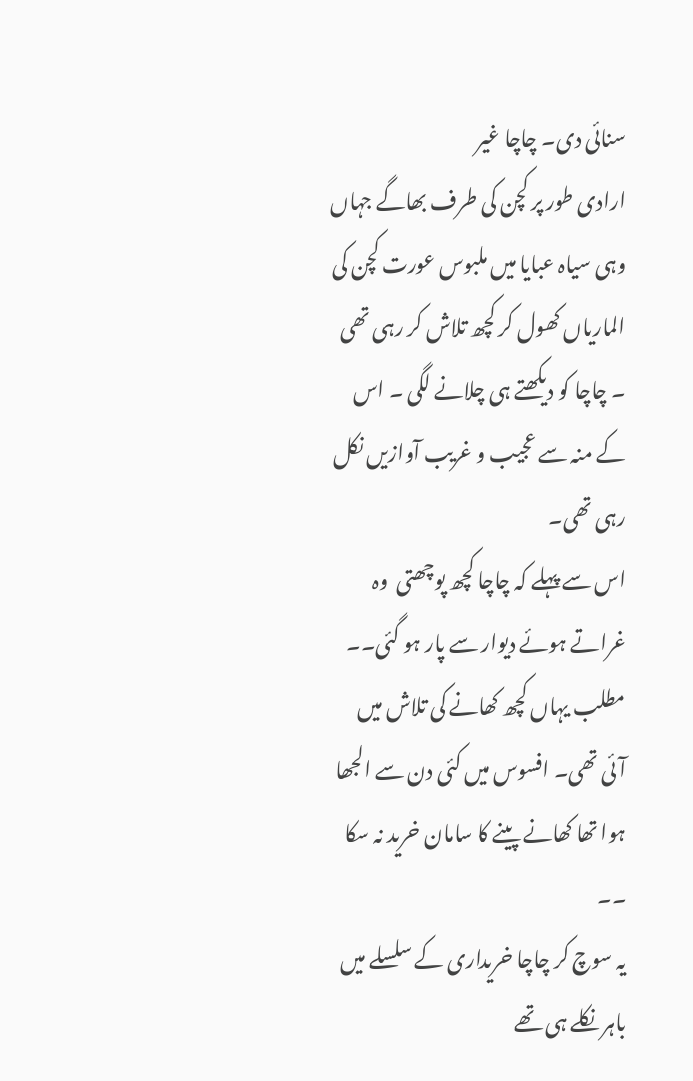سنائی دی۔ چاچا غیر
ارادی طور پر کچن کی طرف بھاگے جہاں وہی سیاہ عبایا میں ملبوس عورت کچن کی الماریاں کھول کر کچھ تلاش کر رہی تھی ۔ چاچا کو دیکھتے ہی چلانے لگی ۔ اس کے منہ سے عجیب و غریب آوازیں نکل رہی تھی۔
اس سے پہلے کہ چاچا کچھ پوچھتی  وہ  غراتے ہوئے دیوار سے پار ہو گئی۔۔
مطلب یہاں کچھ کھانے کی تلاش میں آئی تھی۔ افسوس میں کئی دن سے الجھا ہوا تھا کھانے پینے کا سامان خرید نہ سکا ۔۔
یہ سوچ کر چاچا خریداری کے سلسلے میں باہر نکلے ہی تھے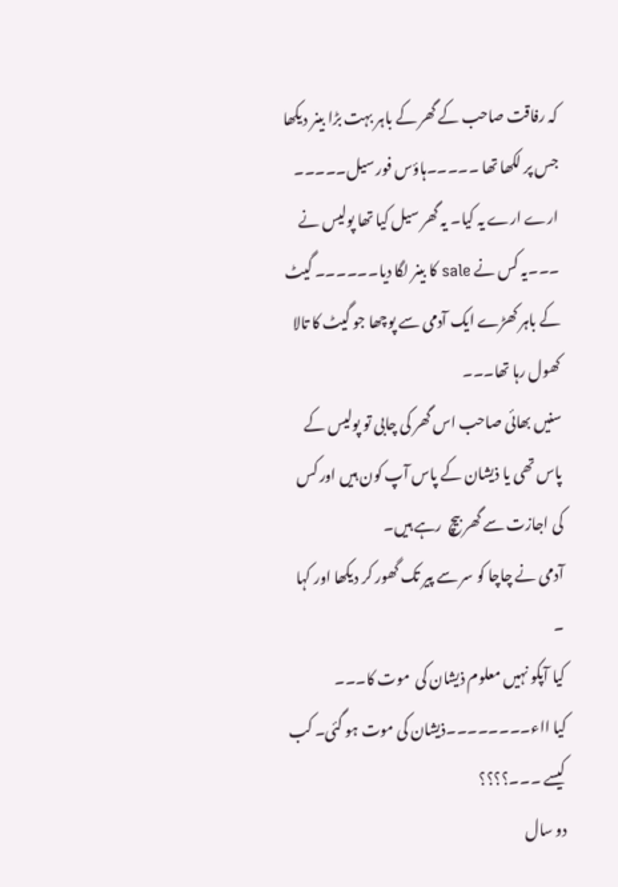کہ رفاقت صاحب کے گھر کے باہر بہت بڑا بینر دیکھا جس پر لکھا تھا ۔۔۔۔۔ہاؤس فور سیل۔۔۔۔۔
ارے ارے یہ کیا۔ یہ گھر سیل کیا تھا پولیس نے ۔۔۔یہ کس نے sale کا بینر لگا دیا۔۔۔۔۔۔ گیٹ کے باہر کھڑے ایک آدمی سے پوچھا جو گیٹ کا تالا کھول رہا تھا۔۔۔
سنیں بھائی صاحب اس گھر کی چابی تو پولیس کے پاس تھی یا ذیشان کے پاس آپ کون ہیں اور کس کی اجازت سے گھر بیچ  رہے ہیں۔
آدمی نے چاچا کو سر سے پیر تک گھور کر دیکھا اور کہا ۔
کیا آپکو نہیں معلوم ذیشان کی  موت کا۔۔۔
کیا ااء۔۔۔۔۔۔۔۔ذیشان کی موت ہو گئی۔ کب کیسے ۔۔۔؟؟؟؟
دو سال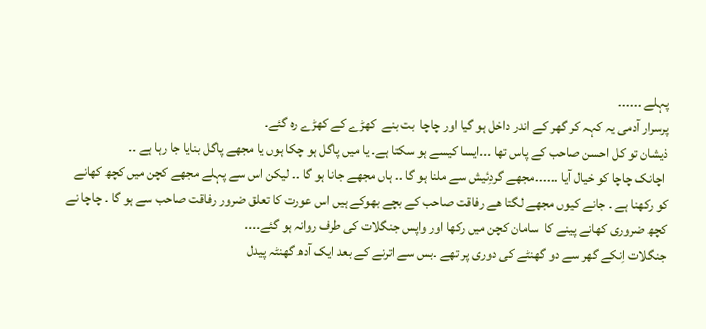پہلے ۔۔۔۔۔۔
پرسرار آدمی یہ کہہ کر گھر کے اندر داخل ہو گیا اور چاچا  بت بنے  کھڑے کے کھڑے رہ گئے۔
ذیشان تو کل احسن صاحب کے پاس تھا ۔۔۔ایسا کیسے ہو سکتا ہے۔ یا میں پاگل ہو چکا ہوں یا مجھے پاگل بنایا جا رہا ہے ۔۔
 اچانک چاچا کو خیال آیا ۔۔۔۔۔۔مجھے گردِئیش سے ملنا ہو گا ۔۔ ہاں مجھے جانا ہو گا ۔۔ لیکن اس سے پہلے مجھے کچن میں کچھ کھانے کو رکھنا ہے ۔ جانے کیوں مجھے لگتا ھے رفاقت صاحب کے بچے بھوکے ہیں اس عورت کا تعلق ضرور رفاقت صاحب سے ہو گا ۔ چاچا نے کچھ ضروری کھانے پینے کا  سامان کچن میں رکھا اور واپس جنگلات کی طرف روانہ ہو گئے۔۔۔۔
جنگلات اِنکے گھر سے دو گھنٹے کی دوری پر تھے ۔بس سے اترنے کے بعد ایک آدھ گھنٹہ پیدل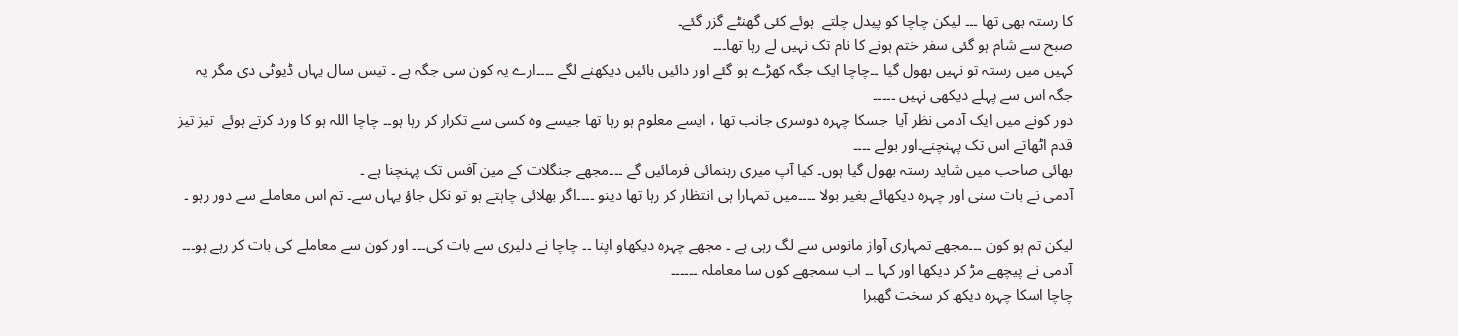کا رستہ بھی تھا ۔۔۔ لیکن چاچا کو پیدل چلتے  ہوئے کئی گھنٹے گزر گئے۔
صبح سے شام ہو گئی سفر ختم ہونے کا نام تک نہیں لے رہا تھا۔۔۔
کہیں میں رستہ تو نہیں بھول گیا ۔۔چاچا ایک جگہ کھڑے ہو گئے اور دائیں بائیں دیکھنے لگے ۔۔۔۔ارے یہ کون سی جگہ ہے ۔ تیس سال یہاں ڈیوٹی دی مگر یہ جگہ اس سے پہلے دیکھی نہیں ۔۔۔۔۔
دور کونے میں ایک آدمی نظر آیا  جسکا چہرہ دوسری جانب تھا ، ایسے معلوم ہو رہا تھا جیسے وہ کسی سے تکرار کر رہا ہو۔۔ چاچا اللہ ہو کا ورد کرتے ہوئے  تیز تیز قدم اٹھاتے اس تک پہنچنے۔اور بولے ۔۔۔۔
بھائی صاحب میں شاید رستہ بھول گیا ہوں۔ کیا آپ میری رہنمائی فرمائیں گے ۔۔۔مجھے جنگلات کے مین آفس تک پہنچنا ہے ۔
آدمی نے بات سنی اور چہرہ دیکھائے بغیر بولا ۔۔۔۔میں تمہارا ہی انتظار کر رہا تھا دینو ۔۔۔۔اگر بھلائی چاہتے ہو تو نکل جاؤ یہاں سے۔ تم اس معاملے سے دور رہو ۔

لیکن تم ہو کون ۔۔۔مجھے تمہاری آواز مانوس سے لگ رہی ہے ۔ مجھے چہرہ دیکھاو اپنا ۔۔ چاچا نے دلیری سے بات کی۔۔۔ اور کون سے معاملے کی بات کر رہے ہو۔۔۔
آدمی نے پیچھے مڑ کر دیکھا اور کہا ۔۔ اب سمجھے کوں سا معاملہ ۔۔۔۔۔۔
چاچا اسکا چہرہ دیکھ کر سخت گھبرا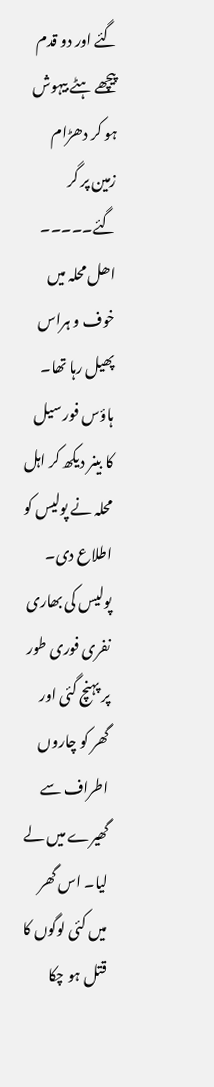گئے اور دو قدم پیچھے ہٹے بیہوش ہو کر دھڑام زمین پر گر گئے۔۔۔۔۔
اھل محلہ میں خوف و ہراس پھیل رہا تھا۔ ہاؤس فور سیل کا بینر دیکھ کر اہل محلہ نے پولیس کو اطلاع دی۔ پولیس کی بھاری نفری فوری طور پر پہنچ گئی اور گھر کو چاروں اطراف سے گھیرے میں لے لیا۔ اس گھر میں کئی لوگوں کا قتل ہو چکا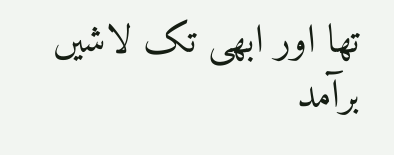تھا اور ابھی تک لاشیں برآمد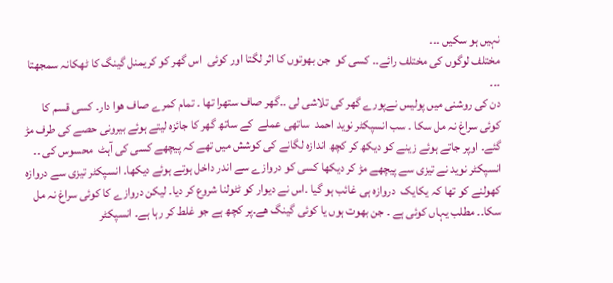نہیں ہو سکیں ۔۔۔
مختلف لوگوں کی مختلف رائے۔۔ کسی کو  جن بھوتوں کا اثر لگتا اور کوئی  اس گھر کو کریمنل گینگ کا ٹھکانہ سمجھتا ۔۔۔
دن کی روشنی میں پولیس نےپورے گھر کی تلاشی لی ۔۔گھر صاف ستھرا تھا ۔ تمام کمرے صاف ھوا دار۔ کسی قسم کا کوئی سراغ نہ مل سکا ۔ سب انسپکٹر نوید احمد  ساتھی عملے  کے ساتھ گھر کا جائزہ لیتے ہوئے بیرونی حصے کی طرف مڑ گئے۔ اوپر جاتے ہوئے زینے کو دیکھ کر کچھ اندازہ لگانے کی کوشش میں تھے کہ پیچھے کسی کی آہٹ  محسوس کی ۔۔ انسپکٹر نوید نے تیزی سے پیچھے مڑ کر دیکھا کسی کو دروازے سے اندر داخل ہوتے ہوئے دیکھا۔ انسپکٹر تیزی سے دروازہ کھولنے کو تھا کہ يكایک  دروازہ ہی غائب ہو گیا ۔اس نے دیوار کو ٹٹولنا شروع کر دیا۔ لیکن دروازے کا کوئی سراغ نہ مل سکا۔۔ مطلب یہاں کوئی ہے ۔ جن بھوت ہوں یا کوئی گینگ ھے۔پر کچھ ہے جو غلط کر رہا ہے۔ انسپکٹر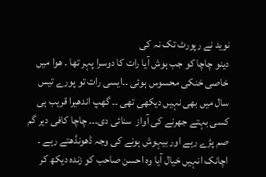نوید نے رپورٹ تک نہ کی
دینو چاچا کو جب ہوش آیا رات کا دوسرا پہر تھا ۔ ھوا میں خاصی خنکی محسوس ہوئی ۔۔ایسی رات تو پورے تیس سال میں بھی نہیں دیکھی تھی ۔۔ گھپ اندھیرا قریب ہی کسی بہتے جھرنے کی آواز  سنائی دی۔۔۔ چاچا کافی دیر گم صم پڑے رہے اور بیہوش ہونے کی وجہ ڈھونڈھتے رہے ۔ اچانک انہیں خیال آیا وہ احسن صاحب کو زندہ دیکھ کر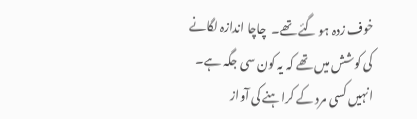خوف زدہ ہو گئے تھے۔  چاچا اندازہ لگانے کی کوشش میں تھے کہ یہ کون سی جگہ ہے۔ انہیں کسی مرد کے کراہنے کی آواز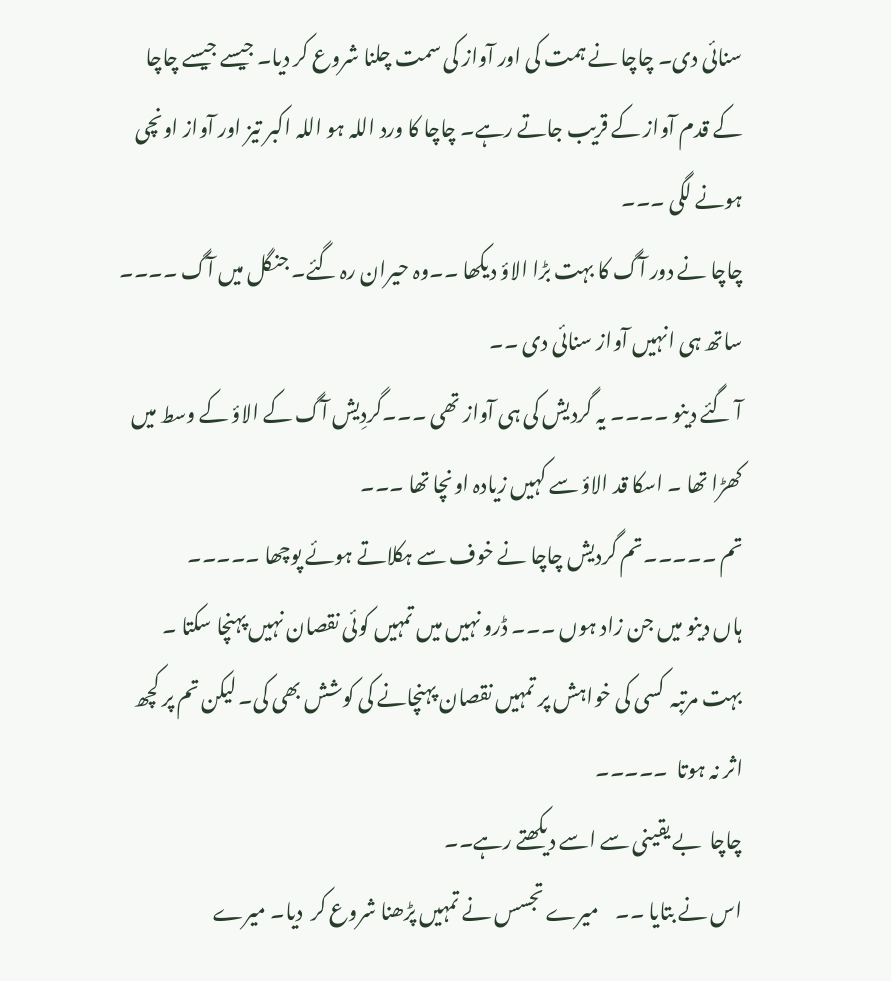سنائی دی۔ چاچا نے ہمت کی اور آواز کی سمت چلنا شروع کر دیا۔ جیسے جیسے چاچا کے قدم آواز کے قریب جاتے رہے۔ چاچا کا ورد اللہ ہو اللہ اکبر تیز اور آواز اونچی ہونے لگی ۔۔۔
چاچا نے دور آگ کا بہت بڑا الاؤ دیکھا ۔۔وہ حیران رہ گئے۔ جنگل میں آگ ۔۔۔۔ ساتھ ہی انہیں آواز سنائی دی ۔۔
آ گئے دینو ۔۔۔۔ یہ گردیش کی ہی آواز تھی ۔۔۔گردِیش آگ کے الاؤ کے وسط میں کھڑا تھا ۔ اسکا قد الاؤ سے کہیں زیادہ اونچا تھا ۔۔۔
تم ۔۔۔۔۔تم گردیش چاچا نے خوف سے ہکلاتے ہوئے پوچھا ۔۔۔۔۔
ہاں دینو میں جن زاد ہوں ۔۔۔ ڈرو نہیں میں تمہیں کوئی نقصان نہیں پہنچا سکتا ۔ بہت مرتبہ  کسی کی خواہش پر تمہیں نقصان پہنچانے کی کوشش بھی کی۔ لیکن تم پر کچھ اثر نہ ہوتا  ۔۔۔۔۔
چاچا  بے یقینی سے اسے دیکھتے رہے۔۔
اس نے بتایا ۔۔    میرے تجسس نے تمہیں پڑھنا شروع کر  دیا۔ میرے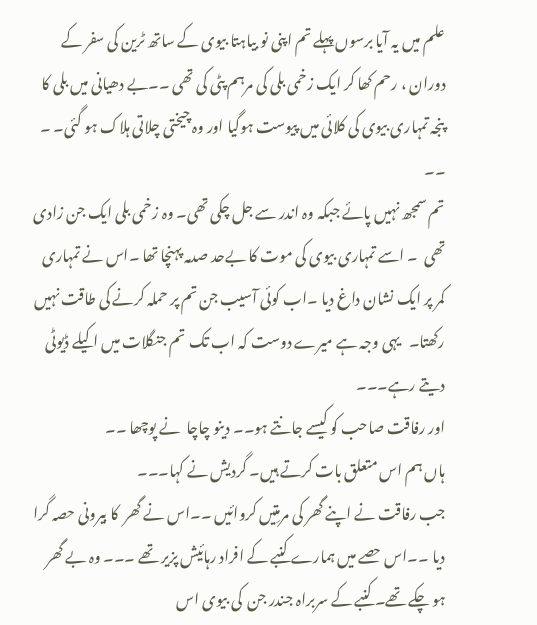علم میں یہ آیا برسوں پہلے تم اپنی نو بیاہتا بیوی کے ساتھ ٹرین کی سفر کے دوران ، رحم کھا کر ایک زخمی بلی کی مرہم پٹی کی تھی ۔۔بے دھیانی میں بلی کا پنجہ تمہاری بیوی کی کلائی میں پیوست ہوگیا اور وہ چیختی چلاتی ہلاک ہو گئی۔ ۔ ۔۔
تم سمجھ نہیں پائے جبکہ وہ اندر سے جل چکی تھی۔ وہ زخمی بلی ایک جن زادی تھی  ۔ اسے تمہاری بیوی کی موت کا بےحد صدمہ پہنچا تھا ۔اس نے تمہاری کمر پر ایک نشان داغ دیا ۔اب کوئی آسیب جن تم پر حملہ کرنے کی طاقت نہیں رکھتا۔   یہی وجہ ہے میرے دوست کہ اب تک  تم جنگلات میں اکیلے ڈیوٹی دیتے رہے۔۔۔
اور رفاقت صاحب کو کیسے جانتے ہو۔۔ دینو چاچا  نے پوچھا ۔۔
ہاں ہم اس متعلق بات کرتے ہیں۔ گردیش نے کہا۔۔۔
جب رفاقت نے اپنے گھر کی مرمتِیں کروائیں ۔۔اس نے گھر  کا بیرونی حصہ گرا دیا ۔۔اس حصے میں ہمارے کنبے کے افراد رہائیش پزیر تھے ۔۔۔ وہ بے گھر ہو چکے تھے۔ کنبے کے سربراہ جندر جن  کی بیوی اس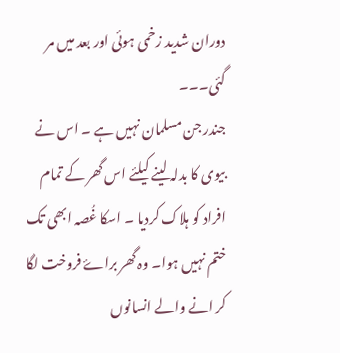دوران شدید زخمی ہوئی اور بعد میں مر گئی۔۔۔
جندر جن مسلمان نہیں ہے ۔ اس نے بیوی کا بدلہ لینے کیلئے اس گھر کے تمام افراد کو ہلاک کردیا ۔ اسکا غُصہ ابھی تک ختم نہیں ہوا۔ وہ گھر براۓ فروخت لگا کر انے والے انسانوں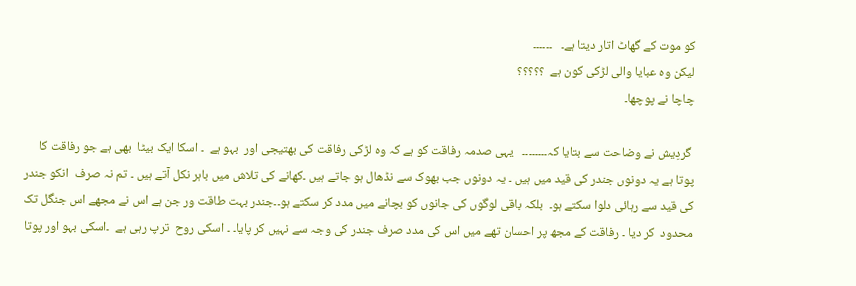کو موت کے گھاٹ اتار دیتا ہے۔   ۔۔۔۔۔۔
لیکن وہ عبایا والی لڑکی کون ہے  ؟؟؟؟؟
چاچا نے پوچھا۔

 گردِیش نے وضاحت سے بتایا کہ۔۔۔۔۔۔۔۔   یہی صدمہ رفاقت کو ہے کہ وہ لڑکی رفاقت کی بھتیجی اور  بہو ہے  ۔ اسکا ایک بیٹا  بھی ہے جو رفاقت کا پوتا ہے یہ دونوں جندر کی قید میں ہیں ۔ یہ دونوں جب بھوک سے نڈھال ہو جاتے ہیں ۔کھانے کی تلاش میں باہر نکل آتے ہیں ۔ تم نہ صرف  انکو جندر کی قید سے رہائی دلوا سکتے ہو۔  بلکہ باقی لوگوں کی جانوں کو بچانے میں مدد کر سکتے ہو۔۔جندر بہت طاقت ور جن ہے اس نے مجھے اس جنگل تک محدود  کر دیا ۔ رفاقت کے مجھ پر احسان تھے میں اس کی مدد صرف جندر کی وجہ سے نہیں کر پایا۔ ۔ اسکی روح  ترپ رہی ہے  ۔اسکی بہو اور پوتا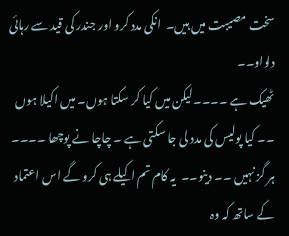سخت مصیبت میں ہیں۔  انکی مدد کرو اور جندر کی قید سے رہائی دلواو۔۔
ٹھیک ہے ۔۔۔۔لیکن میں کیا کر سکتا ہوں۔ میں اکیلا ہوں ۔۔ کیا پولیس کی مدد لی جا سکتی ہے ۔ چاچا نے پوچھا ۔۔۔۔
ہر گز نہیں ۔۔ دینو۔۔  یہ کام تم اکیلے ہی کرو گے اس اعتماد کے ساتھ کہ وہ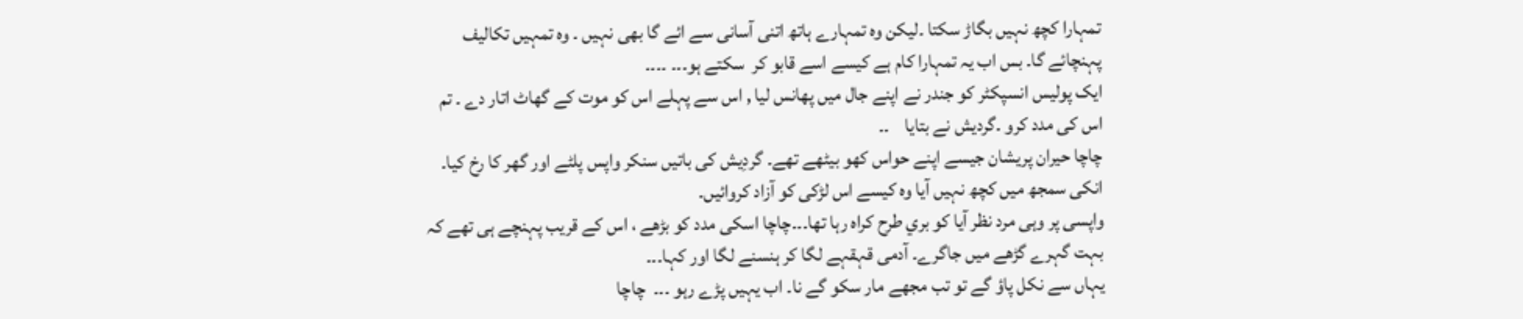تمہارا کچھ نہیں بگاڑ سکتا ۔لیکن وہ تمہارے ہاتھ اتنی آسانی سے ائے گا بھی نہیں ۔ وہ تمہیں تکالیف پہنچائے گا۔ بس اب یہ تمہارا کام ہے کیسے اسے قابو کر  سکتے ہو۔۔۔ ۔۔۔۔
ایک پولیس انسپکٹر کو جندر نے اپنے جال میں پھانس لیا , اس سے پہلے اس کو موت کے گھاٹ اتار دے ۔ تم اس کی مدد کرو ۔گردیش نے بتایا    ۔۔
چاچا حیران پریشان جیسے اپنے حواس کھو بیٹھے تھے۔ گردِیش کی باتیں سنکر واپس پلٹے اور گھر کا رخ کیا۔ انکی سمجھ میں کچھ نہیں آیا وہ کیسے اس لڑکی کو آزاد کروائیں۔
واپسی پر وہی مرد نظر آیا کو بري طرح کراہ رہا تھا۔۔۔چاچا اسکی مدد کو بڑھے ، اس کے قریب پہنچے ہی تھے کہ بہت گہرے گڑھے میں جاگرے۔ آدمی قہقہے لگا کر ہنسنے لگا اور کہا۔۔۔
یہاں سے نکل پاؤ گے تو تب مجھے مار سکو گے نا۔ اب یہیں پڑے رہو ۔۔۔  چاچا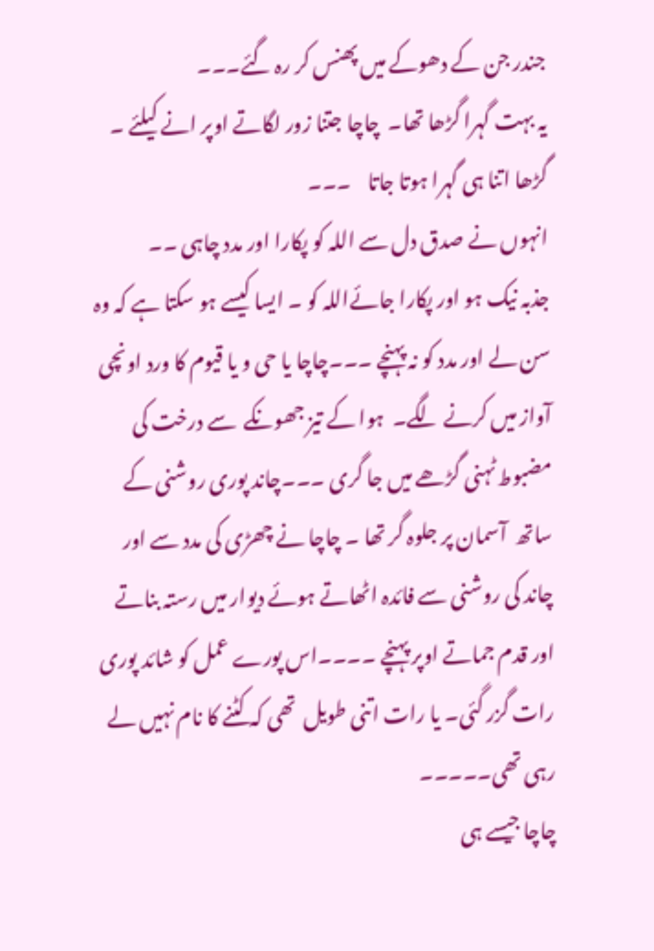جندر جن کے دھوکے میں پھنس کر رہ گئے۔۔۔
یہ بہت گہرا گڑھا تھا۔  چاچا جتنا زور لگاتے اوپر انے کیلئے ۔ گڑھا اتنا ہی گہرا ہوتا جاتا    ۔۔۔
انہوں نے صدق دل سے اللہ کو پکارا اور مدد چاہی ۔۔
جذبہ نیک ہو اور پکارا جائےاللہ کو ۔ ایسا کیسے ہو سکتا ہے کہ وہ سن لے اور مدد کو نہ پہنچے ۔۔۔چاچا یا حی و یا قیوم کا ورد اونچی آواز میں کرنے لگے۔  ہوا کے تیز جھونکے  سے درخت کی مضبوط ٹہنی گڑھے میں جا گری ۔۔۔چاند پوری روشنی کے ساتھ  آسمان پر جلوہ گر تھا ۔ چاچا نے چھڑی کی مدد سے اور چاند کی روشنی سے فائدہ اٹھاتے ہوئے دیوار میں رستہ بناتے اور قدم جماتے اوپر پہنچے ۔۔۔۔اس پورے عمل کو شائد پوری رات گزر گئی۔ یا رات اتنی طویل  تھی کہ کٹنے کا نام نہیں لے رہی تھی۔۔۔۔۔
چاچا جیسے ہی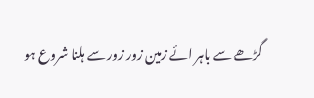گڑھے سے باہر ائے زمین زور زور سے ہلنا شروع ہو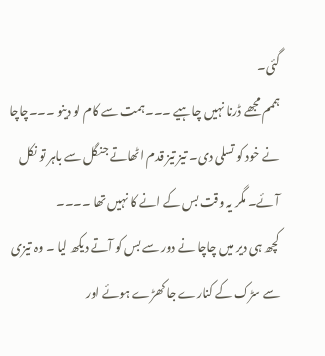گئی۔
ہممم مجھے ڈرنا نہیں چاہیے ۔۔۔ہمت سے کام لو دینو ۔۔۔چاچا نے خود کو تسلی دی۔ تیز تیز قدم اٹھاتے جنگل سے باہر تو نکل آئے۔ مگر یہ وقت بس کے انے کا نہیں تھا ۔۔۔۔
کچھ ہی دیر میں چاچا نے دور سے بس کو آتے دیکھ لیا ۔ وہ تیزی سے سڑک کے کنارے جا کھڑے ہوئے اور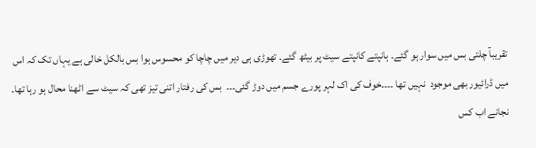تقریبآ چلتی بس میں سوار ہو گئے۔ ہانپتے کانپتے سیٹ پر بیٹھ گئے۔ تھوڑی ہی دیر میں چاچا کو محسوس ہوا بس بالکل خالی ہے یہاں تک کہ اس میں ڈرائیور بھی موجود  نہیں تھا ۔۔۔۔خوف کی اک لہر پورے جسم میں دوڑ گئی۔۔۔  بس کی رفتار اتنی تیز تھی کہ سیٹ سے اٹھنا محال ہو رہا تھا۔
نجانے اب کس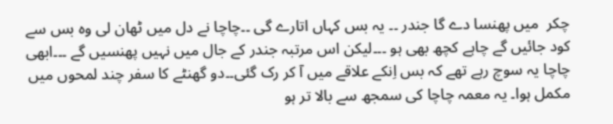چکر  میں پھنسا دے گا جندر ۔۔ یہ بس کہاں اتارے گی ۔۔چاچا نے دل میں ٹھان لی وہ بس سے کود جائیں گے چاہے کچھ بھی ہو ۔۔۔لیکن اس مرتبہ جندر کے جال میں نہیں پھنسیں گے ۔۔۔ابھی چاچا یہ سوچ رہے تھے کہ بس اِنکے علاقے میں آ کر رک گئی۔۔دو گھنٹے کا سفر چند لمحوں میں مکمل ہوا۔ یہ معمہ چاچا کی سمجھ سے بالا تر ہو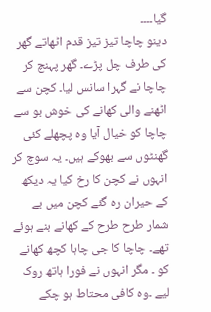گیا۔۔۔۔
دینو چاچا تیز تیز قدم اٹھاتے گھر کی طرف چل پڑے۔ گھر پہنچ کر چاچا نے گہرا سانس لیا۔ کچن سے اٹھنے والی کھانے کی خوش بو سے   چاچا کو خیال آیا وہ پچھلے کئی گھنٹوں سے بھوکے ہیں۔ یہ سوچ کر انہوں نے کچن کا رخ کیا یہ دیکھ کے حیران رہ گئے کچن میں بے شمار طرح طرح کے کھانے بنے ہوئے تھے۔ چاچا کا جی چاہا کچھ کھانے کو ۔ مگر انہوں نے فورا ہاتھ روک لیے ۔وہ کافی محتاط ہو چکے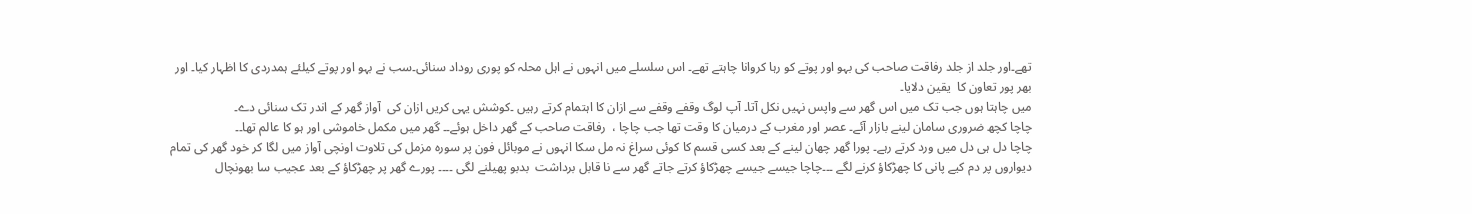تھے۔اور جلد از جلد رفاقت صاحب کی بہو اور پوتے کو رہا کروانا چاہتے تھے۔ اس سلسلے میں انہوں نے اہل محلہ کو پوری روداد سنائی۔سب نے بہو اور پوتے کیلئے ہمدردی کا اظہار کیا۔ اور بھر پور تعاون کا  یقین دلایا۔
میں چاہتا ہوں جب تک میں اس گھر سے واپس نہیں نکل آتا۔ آپ لوگ وقفے وقفے سے ازان کا اہتمام کرتے رہیں ۔کوشش یہی کریں ازان کی  آواز گھر کے اندر تک سنائی دے۔
چاچا کچھ ضروری سامان لینے بازار آئے۔ عصر اور مغرب کے درمیان کا وقت تھا جب چاچا ،  رفاقت صاحب کے گھر داخل ہوئے۔۔ گھر میں مکمل خاموشی اور ہو کا عالم تھا۔۔
چاچا دل ہی دل میں ورد کرتے رہے۔ پورا گھر چھان لینے کے بعد کسی قسم کا کوئی سراغ نہ مل سکا انہوں نے موبائل فون پر سورہ مزمل کی تلاوت اونچی آواز میں لگا کر خود گھر کی تمام دیواروں پر دم کیے پانی کا چھڑکاؤ کرنے لگے ۔۔۔چاچا جیسے جیسے چھڑکاؤ کرتے جاتے گھر سے نا قابل برداشت  بدبو پھیلنے لگی ۔۔۔۔ پورے گھر پر چھڑکاؤ کے بعد عجیب سا بھونچال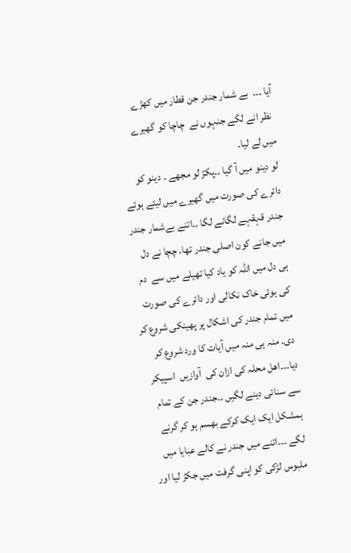آیا ۔۔۔  بے شمار جندر جن قطار میں کھڑے
 نظر انے لگے جنہوں نے  چاچا کو گھیرے میں لے لیا۔
لو دینو میں آ گیا ۔۔پکڑ لو مجھے ۔ دینو کو دائرے کی صورت میں گھیرے میں لیتے ہوئے جندر قہقہے لگانے لگا ۔۔اتنے بےشمار جندر میں جانے کون اصلی جندر تھا۔ چچا نے دل ہی دل میں اللہ کو یاد کیا تھیلے میں سے  دم کی ہوئی خاک نکالی اور دائرے کی صورت میں تمام جندر کی اشکال پر پھینکی شروع کر دی۔ منہ ہی منہ میں آیات کا ورد شروع کر دیا۔۔۔اھل محلہ کی ازان کی  آوازیں  اسپیکر سے سنائی دینے لگیں ۔۔جندر جن کے تمام  ہمشکل ایک ایک کرکے بھسم ہو کر گرنے لگے ۔۔۔اتنے میں جندر نے کالے عبایا میں ملبوس لڑکی کو اپنی گرفت میں جکڑ لیا اور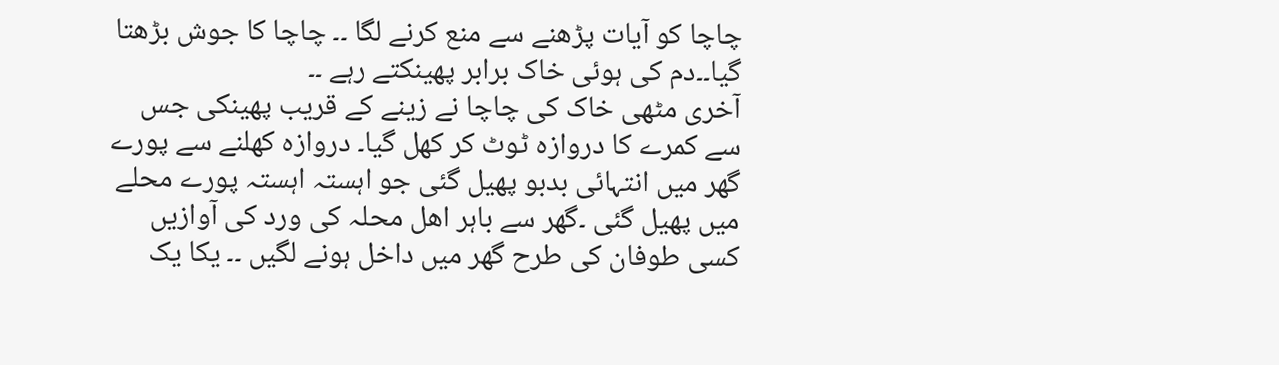چاچا کو آیات پڑھنے سے منع کرنے لگا ۔۔ چاچا کا جوش بڑھتا گیا۔۔دم کی ہوئی خاک برابر پھینکتے رہے ۔۔
آخری مٹھی خاک کی چاچا نے زینے کے قریب پھینکی جس سے کمرے کا دروازہ ٹوٹ کر کھل گیا۔ دروازہ کھلنے سے پورے گھر میں انتہائی بدبو پھیل گئی جو اہستہ اہستہ پورے محلے میں پھیل گئی ۔گھر سے باہر اھل محلہ کی ورد کی آوازیں کسی طوفان کی طرح گھر میں داخل ہونے لگیں ۔۔ يكا یک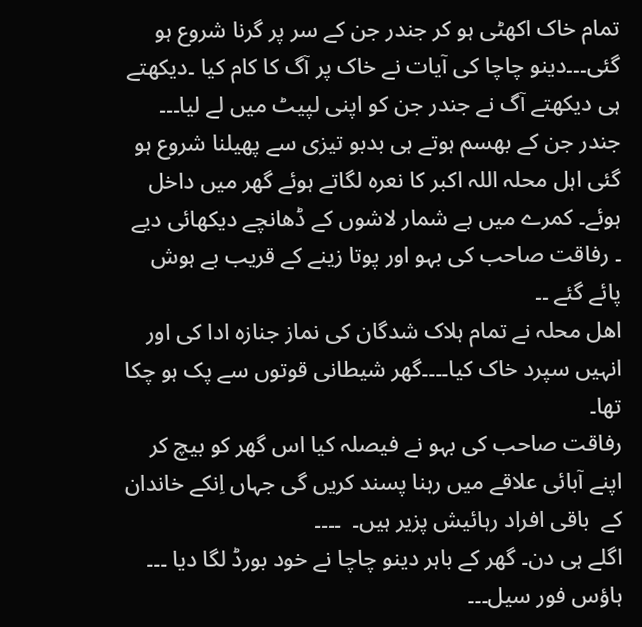تمام خاک اکھٹی ہو کر جندر جن کے سر پر گرنا شروع ہو گئی۔۔۔دینو چاچا کی آیات نے خاک پر آگ کا کام کیا ۔دیکھتے ہی دیکھتے آگ نے جندر جن کو اپنی لپیٹ میں لے لیا۔۔۔
جندر جن کے بھسم ہوتے ہی بدبو تیزی سے پھیلنا شروع ہو گئی اہل محلہ اللہ اکبر کا نعرہ لگاتے ہوئے گھر میں داخل ہوئے۔ کمرے میں بے شمار لاشوں کے ڈھانچے دیکھائی دیے ۔ رفاقت صاحب کی بہو اور پوتا زینے کے قریب بے ہوش پائے گئے ۔۔
اھل محلہ نے تمام ہلاک شدگان کی نماز جنازہ ادا کی اور انہیں سپرد خاک کیا۔۔۔۔گھر شیطانی قوتوں سے پک ہو چکا تھا۔
رفاقت صاحب کی بہو نے فیصلہ کیا اس گھر کو بیچ کر اپنے آبائی علاقے میں رہنا پسند کریں گی جہاں اِنکے خاندان کے  باقی افراد رہائیش پزیر ہیں۔  ۔۔۔۔
اگلے ہی دن۔ گھر کے باہر دینو چاچا نے خود بورڈ لگا دیا ۔۔۔
ہاؤس فور سیل۔۔۔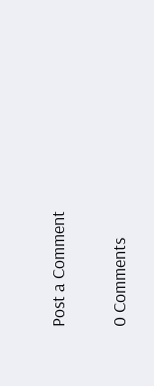Post a Comment

0 Comments